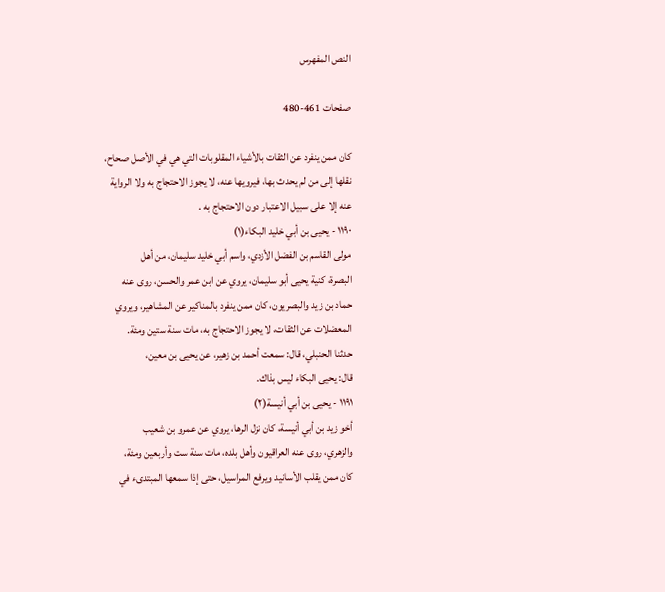النص المفهرس

صفحات 461-480

كان ممن ينفرد عن الثقات بالأشياء المقلوبات التي هي في الأصل صحاح،
نقلها إلى من لم يحدث بها، فيرويها عنه، لا يجوز الاحتجاج به ولا الرواية
عنه إلا على سبيل الاعتبار دون الاحتجاج به .
١١٩٠ - يحيى بن أبي خليد البكاء(١)
مولى القاسم بن الفضل الأزدي، واسم أبي خليد سليمان، من أهل
البصرة، كنية يحيى أبو سليمان، يروي عن ابن عمر والحسن، روى عنه
حماد بن زيد والبصريون، كان ممن ينفرد بالمناكير عن المشاهير، ويروي
المعضلات عن الثقات، لا يجوز الاحتجاج به، مات سنة ستين ومئة.
حدثنا الحنبلي، قال: سمعت أحمد بن زهير، عن يحيى بن معين،
قال: يحيى البكاء ليس بذاك.
١١٩١ - يحيى بن أبي أنيسة(٢)
أخو زيد بن أبي أنيسة، كان نزل الرها، يروي عن عمرو بن شعيب
والزهري، روى عنه العراقيون وأهل بلده، مات سنة ست وأربعين ومئة،
كان ممن يقلب الأسانيد ويرفع المراسيل، حتى إذا سمعها المبتدىء في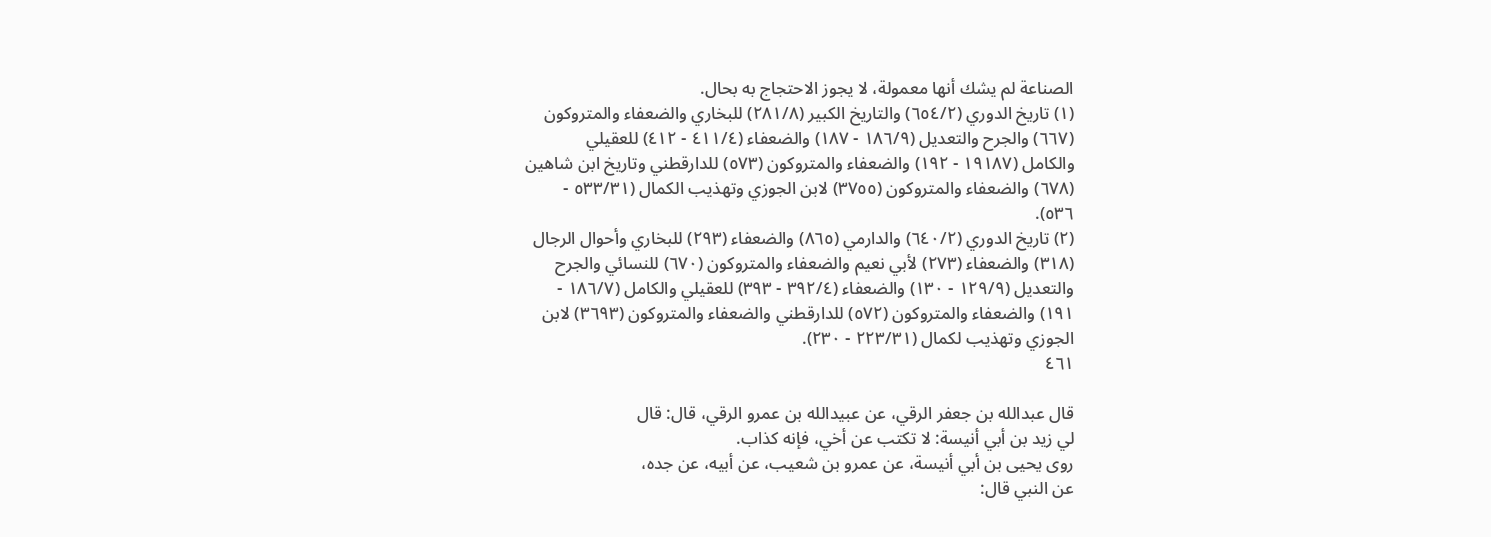الصناعة لم يشك أنها معمولة، لا يجوز الاحتجاج به بحال.
(١) تاريخ الدوري (٦٥٤/٢) والتاريخ الكبير (٢٨١/٨) للبخاري والضعفاء والمتروكون
(٦٦٧) والجرح والتعديل (١٨٦/٩ - ١٨٧) والضعفاء (٤١١/٤ - ٤١٢) للعقيلي
والكامل (١٩١٨٧ - ١٩٢) والضعفاء والمتروكون (٥٧٣) للدارقطني وتاريخ ابن شاهين
(٦٧٨) والضعفاء والمتروكون (٣٧٥٥) لابن الجوزي وتهذيب الكمال (٥٣٣/٣١ -
٥٣٦).
(٢) تاريخ الدوري (٦٤٠/٢) والدارمي (٨٦٥) والضعفاء (٢٩٣) للبخاري وأحوال الرجال
(٣١٨) والضعفاء (٢٧٣) لأبي نعيم والضعفاء والمتروكون (٦٧٠) للنسائي والجرح
والتعديل (١٢٩/٩ - ١٣٠) والضعفاء (٣٩٢/٤ - ٣٩٣) للعقيلي والكامل (١٨٦/٧ -
١٩١) والضعفاء والمتروكون (٥٧٢) للدارقطني والضعفاء والمتروكون (٣٦٩٣) لابن
الجوزي وتهذيب لكمال (٢٢٣/٣١ - ٢٣٠).
٤٦١

قال عبدالله بن جعفر الرقي، عن عبيدالله بن عمرو الرقي، قال: قال
لي زيد بن أبي أنيسة: لا تكتب عن أخي، فإنه كذاب.
روى يحيى بن أبي أنيسة، عن عمرو بن شعيب، عن أبيه، عن جده،
عن النبي قال: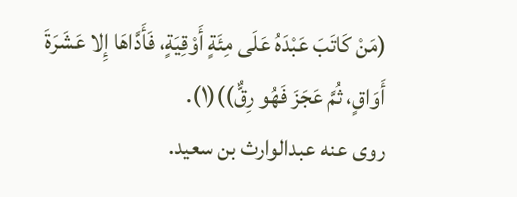(مَنْ كَاتَبَ عَبْدَهُ عَلَى مِئَةٍ أَوْقِيَةٍ، فَأَدَّاهَا إِلا عَشَرَةَ
أَوَاقٍ، ثُمَّ عَجَزَ فَهُو رِقٌّ))(١).
روى عنه عبدالوارث بن سعيد.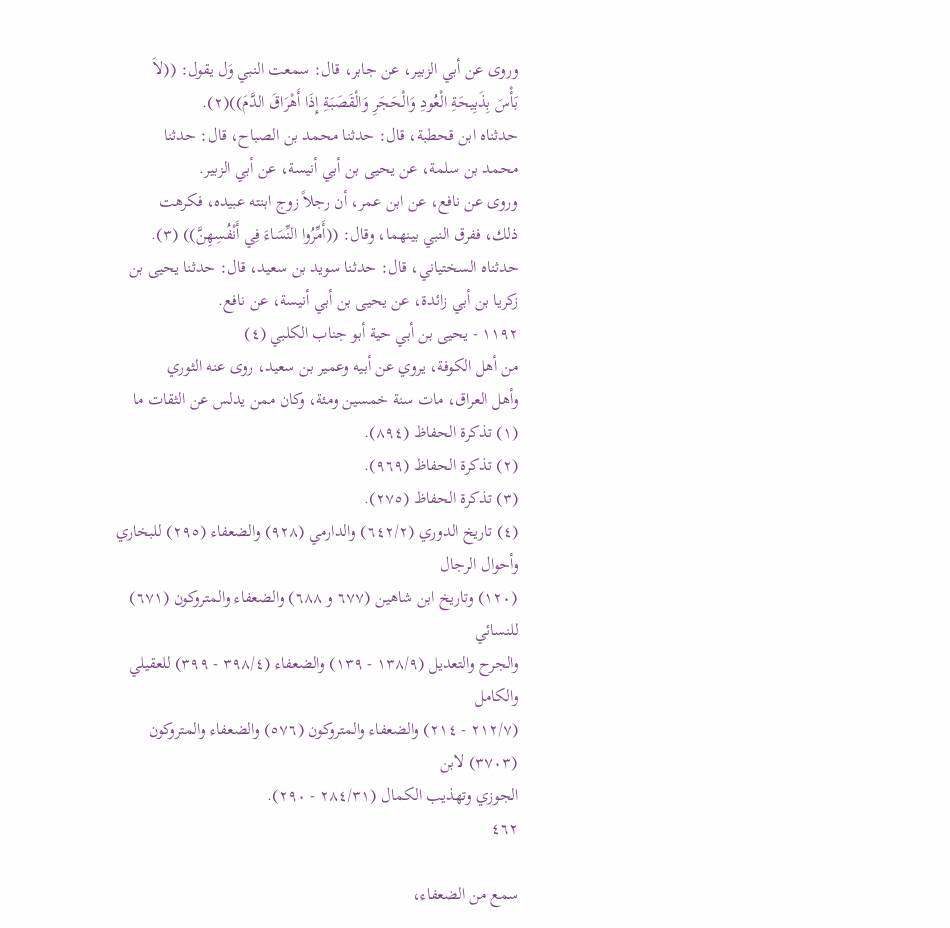وروى عن أبي الزبير، عن جابر، قال: سمعت النبي وَل يقول: ((لاَ
بَأْسَ بِذَبِيحَةِ الْعُودِ وَالْحَجَرِ وَالْقَصَبَةِ إِذَا أَهْرَاقَ الدَّمَ))(٢).
حدثناه ابن قحطبة، قال: حدثنا محمد بن الصباح، قال: حدثنا
محمد بن سلمة، عن يحيى بن أبي أنيسة، عن أبي الزبير.
وروى عن نافع، عن ابن عمر، أن رجلاً زوج ابنته عبيده، فكرهت
ذلك، ففرق النبي بينهما، وقال: ((أَمِّرُوا النِّسَاءَ فِي أَنْفُسِهِنَّ)) (٣).
حدثناه السختياني، قال: حدثنا سويد بن سعيد، قال: حدثنا يحيى بن
زكريا بن أبي زائدة، عن يحيى بن أبي أنيسة، عن نافع.
١١٩٢ - يحيى بن أبي حية أبو جناب الكلبي (٤)
من أهل الكوفة، يروي عن أبيه وعمير بن سعيد، روى عنه الثوري
وأهل العراق، مات سنة خمسين ومئة، وكان ممن يدلس عن الثقات ما
(١) تذكرة الحفاظ (٨٩٤).
(٢) تذكرة الحفاظ (٩٦٩).
(٣) تذكرة الحفاظ (٢٧٥).
(٤) تاريخ الدوري (٦٤٢/٢) والدارمي (٩٢٨) والضعفاء (٢٩٥) للبخاري وأحوال الرجال
(١٢٠) وتاريخ ابن شاهين (٦٧٧ و ٦٨٨) والضعفاء والمتروكون (٦٧١) للنسائي
والجرح والتعديل (١٣٨/٩ - ١٣٩) والضعفاء (٣٩٨/٤ - ٣٩٩) للعقيلي والكامل
(٢١٢/٧ - ٢١٤) والضعفاء والمتروكون (٥٧٦) والضعفاء والمتروكون (٣٧٠٣) لابن
الجوزي وتهذيب الكمال (٢٨٤/٣١ - ٢٩٠).
٤٦٢

سمع من الضعفاء،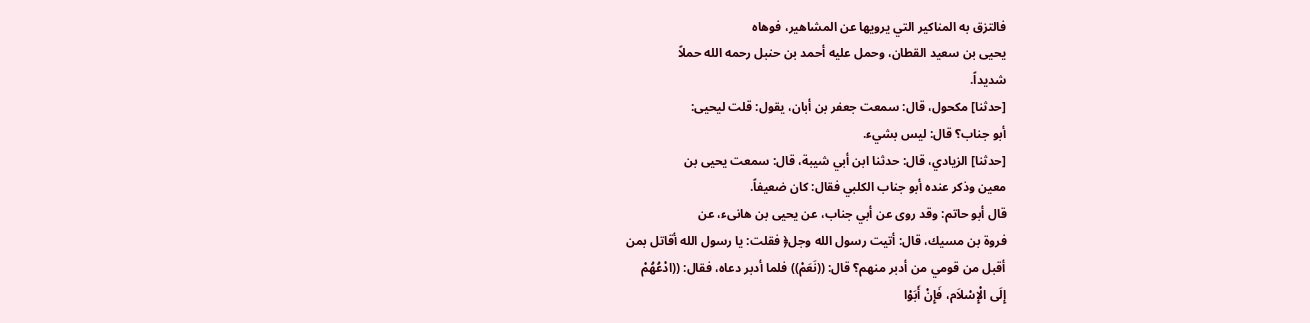فالتزق به المناكير التي يرويها عن المشاهير، فوهاه
يحيى بن سعيد القطان، وحمل عليه أحمد بن حنبل رحمه الله حملاً
شديداً.
[حدثنا] مكحول، قال: سمعت جعفر بن أبان، يقول: قلت ليحيى:
أبو جناب؟ قال: ليس بشيء.
[حدثنا] الزيادي، قال: حدثنا ابن أبي شيبة، قال: سمعت يحيى بن
معين وذكر عنده أبو جناب الكلبي فقال: كان ضعيفاً.
قال أبو حاتم: وقد روى عن أبي جناب، عن يحيى بن هانىء، عن
فروة بن مسيك، قال: أتيت رسول الله وجل﴿ فقلت: يا رسول الله أقاتل بمن
أقبل من قومي من أدبر منهم؟ قال: ((نَعَمْ)) فلما أدبر دعاه، فقال: ((ادْعُهُمْ
إِلَى الْإِسْلاَم، فَإِنْ أَبَوْا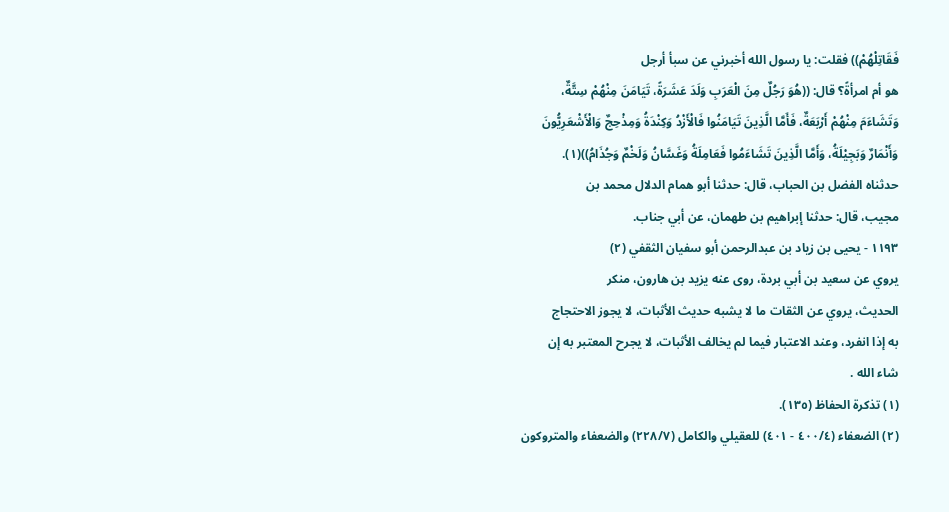فَقَاتِلْهُمْ)) فقلت: يا رسول الله أخبرني عن سبأ أرجل
هو أم امرأةً؟ قال: ((هُوَ رَجُلٌ مِنَ الْعَرَبِ وَلَدَ عَشَرَةً، تَيَامَنَ مِنْهُمْ سِتَّةٌ،
وَتَشَاءَمَ مِنْهُمْ أَرْبَعَةٌ، فَأَمَّا الَّذِينَ تَيَامَنُوا فَالْأَزْدُ وَكِنْدَةُ وَمِذْحِجٌ وَالْأَشْعَرِيُّونَ
وَأَنْمَارٌ وَبَجِيْلَةُ، وَأَمَّا الَّذِينَ تَشَاءَمُوا فَعَامِلَةُ وَغَسَّانُ وَلَخْمٌ وَجُذَامُ))(١).
حدثناه الفضل بن الحباب، قال: حدثنا أبو همام الدلال محمد بن
مجيب، قال: حدثنا إبراهيم بن طهمان، عن أبي جناب.
١١٩٣ - يحيى بن زياد بن عبدالرحمن أبو سفيان الثقفي (٢)
يروي عن سعيد بن أبي بردة، روى عنه يزيد بن هارون، منكر
الحديث، يروي عن الثقات ما لا يشبه حديث الأثبات، لا يجوز الاحتجاج
به إذا انفرد، وعند الاعتبار فيما لم يخالف الأثبات، لا يجرح المعتبر به إن
شاء الله .
(١) تذكرة الحفاظ (١٣٥).
(٢) الضعفاء (٤٠٠/٤ - ٤٠١) للعقيلي والكامل (٢٢٨/٧) والضعفاء والمتروكون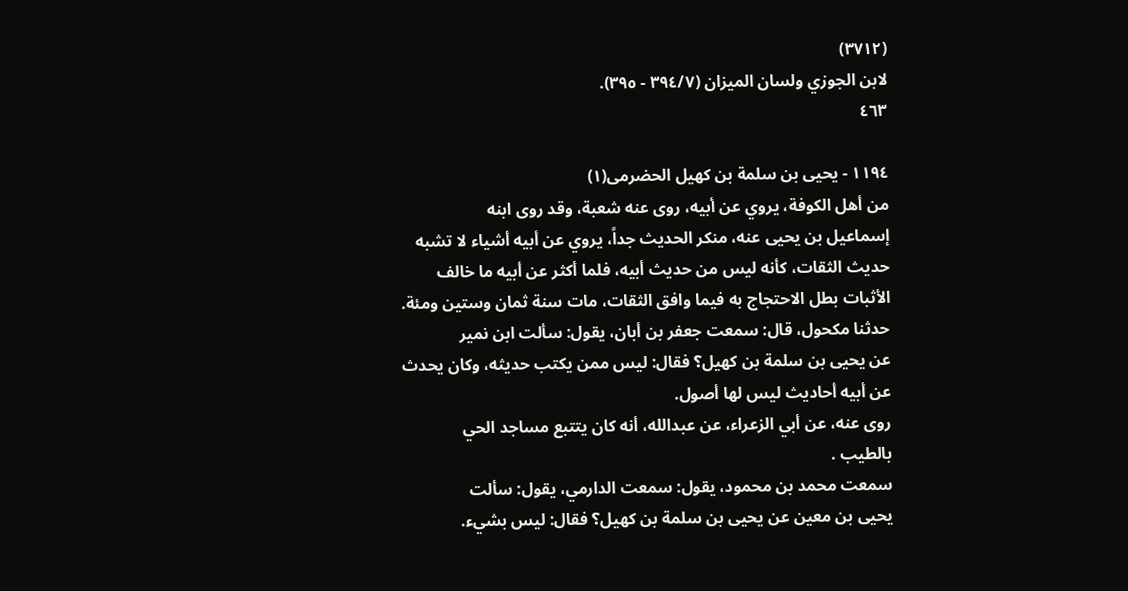(٣٧١٢)
لابن الجوزي ولسان الميزان (٣٩٤/٧ - ٣٩٥).
٤٦٣

١١٩٤ - يحيى بن سلمة بن كهيل الحضرمى(١)
من أهل الكوفة، يروي عن أبيه، روى عنه شعبة، وقد روى ابنه
إسماعيل بن يحيى عنه، منكر الحديث جداً، يروي عن أبيه أشياء لا تشبه
حديث الثقات، كأنه ليس من حديث أبيه، فلما أكثر عن أبيه ما خالف
الأثبات بطل الاحتجاج به فيما وافق الثقات، مات سنة ثمان وستين ومئة.
حدثنا مكحول، قال: سمعت جعفر بن أبان، يقول: سألت ابن نمير
عن يحيى بن سلمة بن كهيل؟ فقال: ليس ممن يكتب حديثه، وكان يحدث
عن أبيه أحاديث ليس لها أصول.
روى عنه، عن أبي الزعراء، عن عبدالله، أنه كان يتتبع مساجد الحي
بالطيب .
سمعت محمد بن محمود، يقول: سمعت الدارمي، يقول: سألت
يحيى بن معين عن يحيى بن سلمة بن كهيل؟ فقال: ليس بشيء.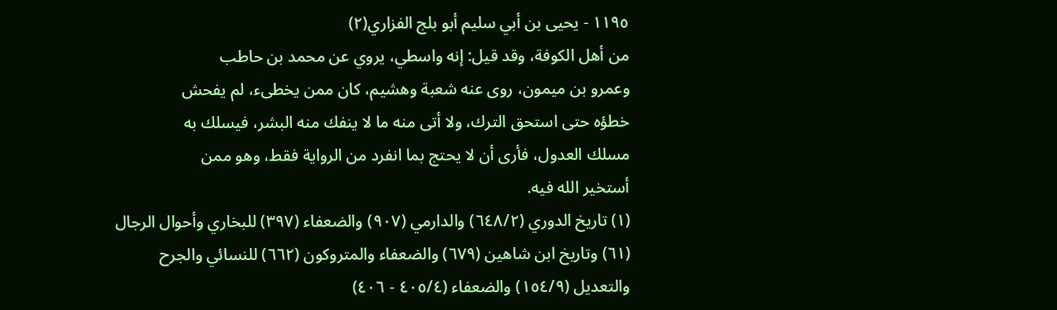١١٩٥ - يحيى بن أبي سليم أبو بلج الفزاري(٢)
من أهل الكوفة، وقد قيل: إنه واسطي، يروي عن محمد بن حاطب
وعمرو بن ميمون، روى عنه شعبة وهشيم، كان ممن يخطىء، لم يفحش
خطؤه حتى استحق الترك، ولا أتى منه ما لا ينفك منه البشر، فيسلك به
مسلك العدول، فأرى أن لا يحتج بما انفرد من الرواية فقط، وهو ممن
أستخير الله فيه.
(١) تاريخ الدوري (٦٤٨/٢) والدارمي (٩٠٧) والضعفاء (٣٩٧) للبخاري وأحوال الرجال
(٦١) وتاريخ ابن شاهين (٦٧٩) والضعفاء والمتروكون (٦٦٢) للنسائي والجرح
والتعديل (١٥٤/٩) والضعفاء (٤٠٥/٤ - ٤٠٦)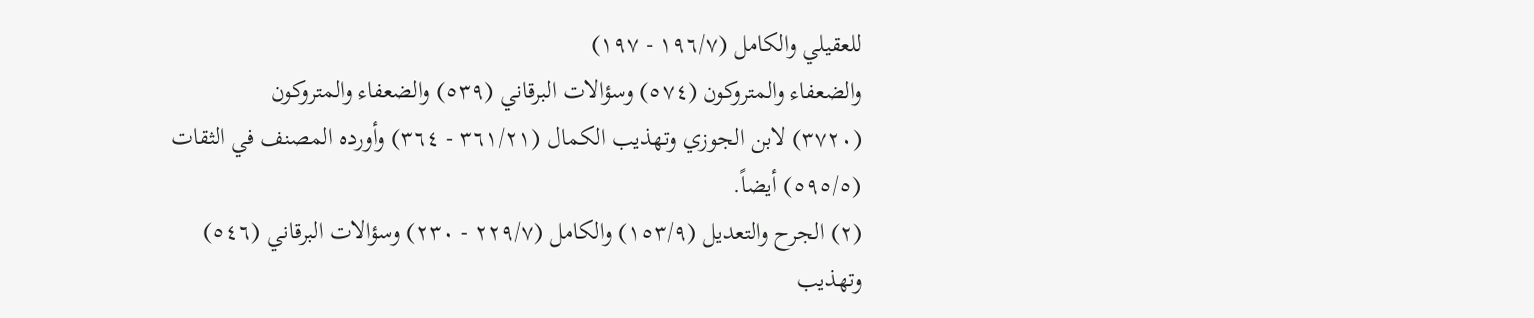للعقيلي والكامل (١٩٦/٧ - ١٩٧)
والضعفاء والمتروكون (٥٧٤) وسؤالات البرقاني (٥٣٩) والضعفاء والمتروكون
(٣٧٢٠) لابن الجوزي وتهذيب الكمال (٣٦١/٢١ - ٣٦٤) وأورده المصنف في الثقات
(٥٩٥/٥) أيضاً.
(٢) الجرح والتعديل (١٥٣/٩) والكامل (٢٢٩/٧ - ٢٣٠) وسؤالات البرقاني (٥٤٦)
وتهذيب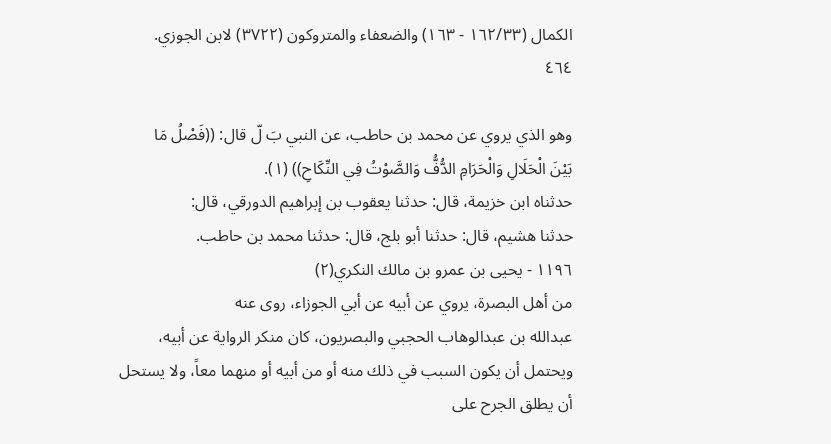الكمال (١٦٢/٣٣ - ١٦٣) والضعفاء والمتروكون (٣٧٢٢) لابن الجوزي.
٤٦٤

وهو الذي يروي عن محمد بن حاطب، عن النبي بَ لّ قال: ((فَصْلُ مَا
بَيْنَ الْحَلَالِ وَالْحَرَامِ الدُّفُّ وَالصَّوْتُ فِي النِّكَاحِ)) (١).
حدثناه ابن خزيمة، قال: حدثنا يعقوب بن إبراهيم الدورقي، قال:
حدثنا هشيم، قال: حدثنا أبو بلج، قال: حدثنا محمد بن حاطب.
١١٩٦ - يحيى بن عمرو بن مالك النكري(٢)
من أهل البصرة، يروي عن أبيه عن أبي الجوزاء، روى عنه
عبدالله بن عبدالوهاب الحجبي والبصريون، كان منكر الرواية عن أبيه،
ويحتمل أن يكون السبب في ذلك منه أو من أبيه أو منهما معاً، ولا يستحل
أن يطلق الجرح على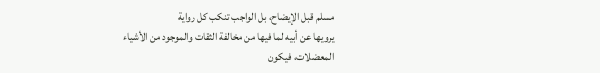مسلم قبل الإيضاح، بل الواجب تنكب كل رواية
يرويها عن أبيه لما فيها من مخالفة الثقات والموجود من الأشياء
المعضلات، فيكون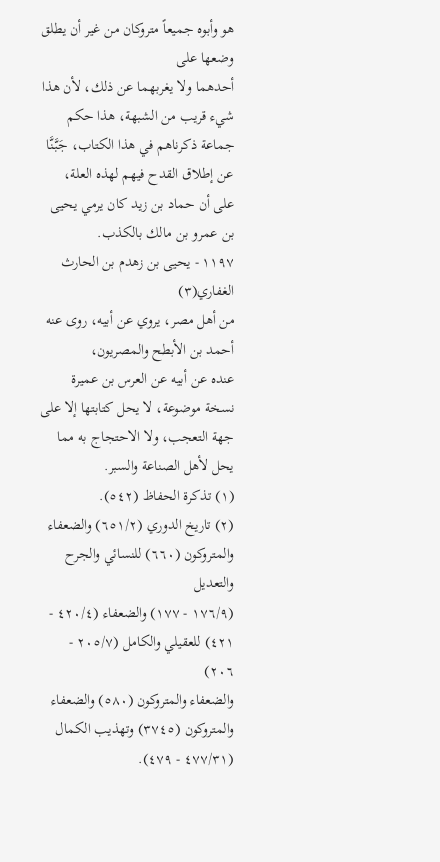هو وأبوه جميعاً متروكان من غير أن يطلق وضعها على
أحدهما ولا يغربهما عن ذلك، لأن هذا شيء قريب من الشبهة، هذا حكم
جماعة ذكرناهم في هذا الكتاب، جَبَّنَّا عن إطلاق القدح فيهم لهذه العلة،
على أن حماد بن زيد كان يرمي يحيى بن عمرو بن مالك بالكذب.
١١٩٧ - يحيى بن زهدم بن الحارث الغفاري(٣)
من أهل مصر، يروي عن أبيه، روى عنه أحمد بن الأبطح والمصريون،
عنده عن أبيه عن العرس بن عميرة نسخة موضوعة، لا يحل كتابتها إلا على
جهة التعجب، ولا الاحتجاج به مما يحل لأهل الصناعة والسبر.
(١) تذكرة الحفاظ (٥٤٢).
(٢) تاريخ الدوري (٦٥١/٢) والضعفاء والمتروكون (٦٦٠) للنسائي والجرح والتعديل
(١٧٦/٩ - ١٧٧) والضعفاء (٤٢٠/٤ - ٤٢١) للعقيلي والكامل (٢٠٥/٧ - ٢٠٦)
والضعفاء والمتروكون (٥٨٠) والضعفاء والمتروكون (٣٧٤٥) وتهذيب الكمال
(٤٧٧/٣١ - ٤٧٩).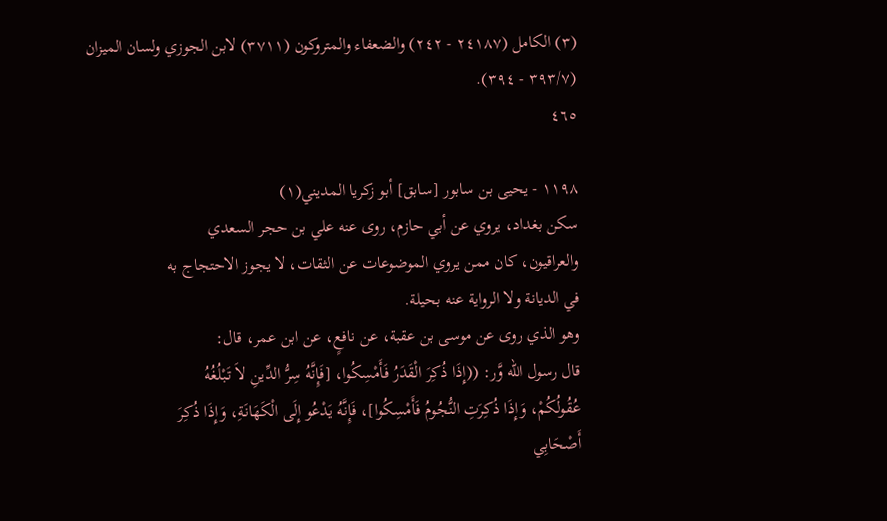(٣) الكامل (٢٤١٨٧ - ٢٤٢) والضعفاء والمتروكون (٣٧١١) لابن الجوزي ولسان الميزان
(٣٩٣/٧ - ٣٩٤).
٤٦٥

١١٩٨ - يحيى بن سابور [سابق] أبو زكريا المديني(١)
سكن بغداد، يروي عن أبي حازم، روى عنه علي بن حجر السعدي
والعراقيون، كان ممن يروي الموضوعات عن الثقات، لا يجوز الاحتجاج به
في الديانة ولا الرواية عنه بحيلة.
وهو الذي روى عن موسى بن عقبة، عن نافعٍ، عن ابن عمر، قال:
قال رسول الله وَّر: ((إِذَا ذُكِرَ الْقَدَرُ فَأَمْسِكُوا، [فَإِنَّهُ سِرُّ الدِّينِ لاَ تَبْلُغُهُ
عُقُولُكُمْ، وَإِذَا ذُكِرَتِ النُّجُومُ فَأَمْسِكُوا]، فَإِنَّهُ يَدْعُو إِلَى الْكَهَانَةِ، وَإِذَا ذُكِرَ
أَصْحَابِي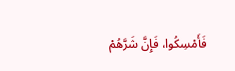فَأَمْسِكُوا، فَإِنَّ شَرَّهُمْ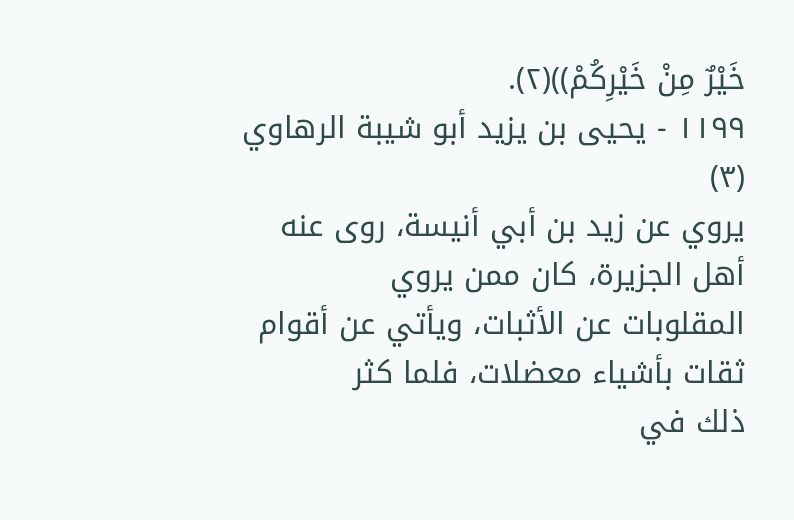خَيْرٌ مِنْ خَيْرِكُمْ))(٢).
١١٩٩ - يحيى بن يزيد أبو شيبة الرهاوي (٣)
يروي عن زيد بن أبي أنيسة، روى عنه أهل الجزيرة، كان ممن يروي
المقلوبات عن الأثبات، ويأتي عن أقوام ثقات بأشياء معضلات، فلما كثر
ذلك في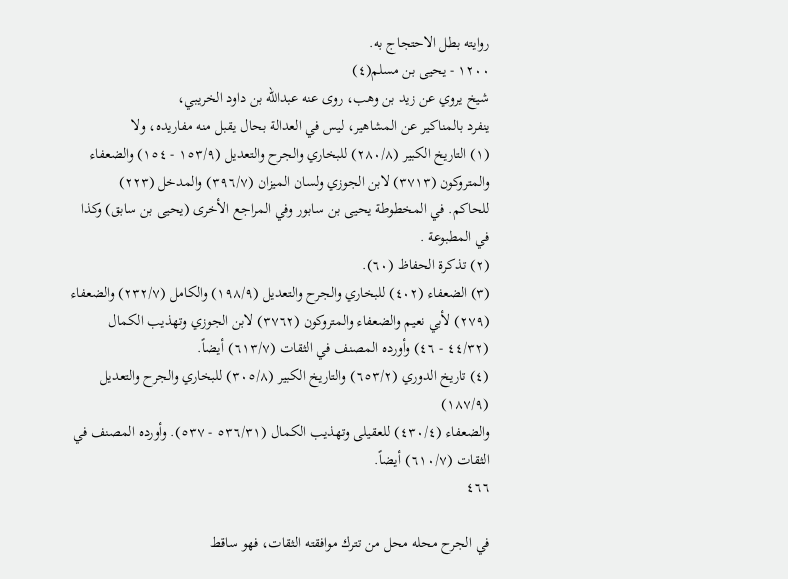روايته بطل الاحتجاج به.
١٢٠٠ - يحيى بن مسلم(٤)
شيخ يروي عن زيد بن وهب، روى عنه عبدالله بن داود الخريبي،
ينفرد بالمناكير عن المشاهير، ليس في العدالة بحال يقبل منه مفاريده، ولا
(١) التاريخ الكبير (٢٨٠/٨) للبخاري والجرح والتعديل (١٥٣/٩ - ١٥٤) والضعفاء
والمتروكون (٣٧١٣) لابن الجوزي ولسان الميزان (٣٩٦/٧) والمدخل (٢٢٣)
للحاكم. في المخطوطة يحيى بن سابور وفي المراجع الأخرى (يحيى بن سابق) وكذا
في المطبوعة .
(٢) تذكرة الحفاظ (٦٠).
(٣) الضعفاء (٤٠٢) للبخاري والجرح والتعديل (١٩٨/٩) والكامل (٢٣٢/٧) والضعفاء
(٢٧٩) لأبي نعيم والضعفاء والمتروكون (٣٧٦٢) لابن الجوزي وتهذيب الكمال
(٤٤/٣٢ - ٤٦) وأورده المصنف في الثقات (٦١٣/٧) أيضاً.
(٤) تاريخ الدوري (٦٥٣/٢) والتاريخ الكبير (٣٠٥/٨) للبخاري والجرح والتعديل (١٨٧/٩)
والضعفاء (٤٣٠/٤) للعقيلى وتهذيب الكمال (٥٣٦/٣١ - ٥٣٧). وأورده المصنف في
الثقات (٦١٠/٧) أيضاً.
٤٦٦

في الجرح محله محل من تترك موافقته الثقات، فهو ساقط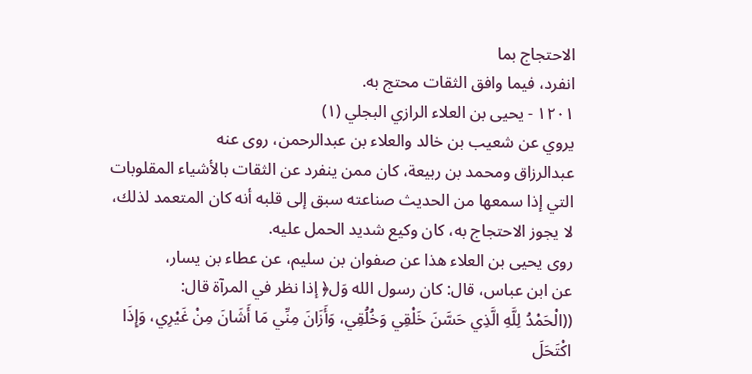الاحتجاج بما
انفرد، فيما وافق الثقات محتج به.
١٢٠١ - يحيى بن العلاء الرازي البجلي (١)
يروي عن شعيب بن خالد والعلاء بن عبدالرحمن، روى عنه
عبدالرزاق ومحمد بن ربيعة، كان ممن ينفرد عن الثقات بالأشياء المقلوبات
التي إذا سمعها من الحديث صناعته سبق إلى قلبه أنه كان المتعمد لذلك،
لا يجوز الاحتجاج به، كان وكيع شديد الحمل علیه.
روى يحيى بن العلاء هذا عن صفوان بن سليم، عن عطاء بن يسار،
عن ابن عباس، قال: كان رسول الله وَل﴿ إذا نظر في المرآة قال:
((الْحَمْدُ لِلَّهِ الَّذِي حَسَّنَ خَلْقِي وَخُلُقِي، وَأَزَانَ مِنِّي مَا أَشَانَ مِنْ غَيْرِي، وَإِذَا
اكْتَحَلَ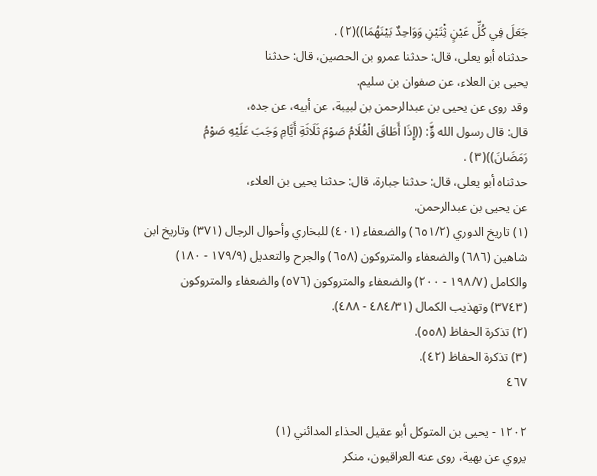جَعَلَ فِي كُلِّ عَيْنٍ ثِْتَيْنِ وَوَاحِدٌ بَيْنَهُمَا))(٢) .
حدثناه أبو يعلى، قال: حدثنا عمرو بن الحصين، قال: حدثنا
يحيى بن العلاء، عن صفوان بن سليم.
وقد روى عن يحيى بن عبدالرحمن بن لبيبة، عن أبيه، عن جده،
قال: قال رسول الله وٍَّ: ((إِذَا أَطَاقَ الْغُلَامُ صَوْمَ ثَلَاثَةِ أَيَّامِ وَجَبَ عَلَيْهِ صَوْمُ
رَمَضَانَ))(٣) .
حدثناه أبو يعلى، قال: حدثنا جبارة، قال: حدثنا يحيى بن العلاء،
عن يحيى بن عبدالرحمن.
(١) تاريخ الدوري (٦٥١/٢) والضعفاء (٤٠١) للبخاري وأحوال الرجال (٣٧١) وتاريخ ابن
شاهين (٦٨٦) والضعفاء والمتروكون (٦٥٨) والجرح والتعديل (١٧٩/٩ - ١٨٠)
والكامل (١٩٨/٧ - ٢٠٠) والضعفاء والمتروكون (٥٧٦) والضعفاء والمتروكون
(٣٧٤٣) وتهذيب الكمال (٤٨٤/٣١ - ٤٨٨).
(٢) تذكرة الحفاظ (٥٥٨).
(٣) تذكرة الحفاظ (٤٢).
٤٦٧

١٢٠٢ - يحيى بن المتوكل أبو عقيل الحذاء المدائني (١)
يروي عن بهية، روى عنه العراقيون، منكر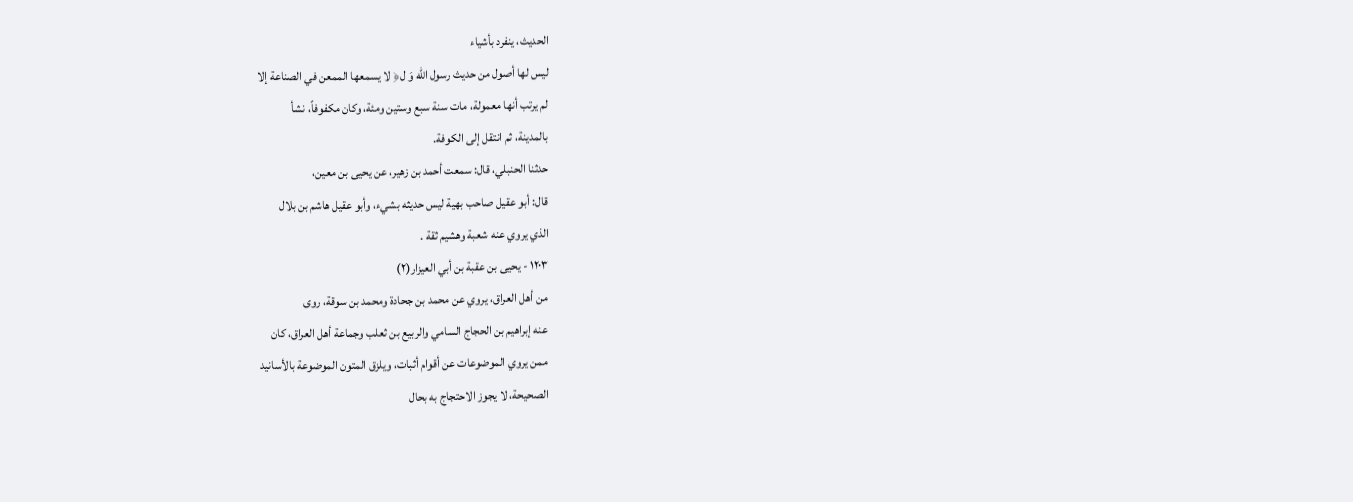الحديث، ينفرد بأشياء
ليس لها أصول من حديث رسول الله وَ ل﴿ لا يسمعها الممعن في الصناعة إلا
لم يرتب أنها معمولة، مات سنة سبع وستين ومئة، وكان مكفوفاً، نشأ
بالمدينة، ثم انتقل إلى الكوفة.
حدثنا الحنبلي، قال: سمعت أحمد بن زهير، عن يحيى بن معين،
قال: أبو عقيل صاحب بهية ليس حديثه بشيء، وأبو عقيل هاشم بن بلال
الذي يروي عنه شعبة وهشيم ثقة .
١٢٠٣ - يحيى بن عقبة بن أبي العيزار(٢)
من أهل العراق، يروي عن محمد بن جحادة ومحمد بن سوقة، روى
عنه إبراهيم بن الحجاج السامي والربيع بن ثعلب وجماعة أهل العراق، كان
ممن يروي الموضوعات عن أقوام أثبات، ويلزق المتون الموضوعة بالأسانيد
الصحيحة، لا يجوز الاحتجاج به بحال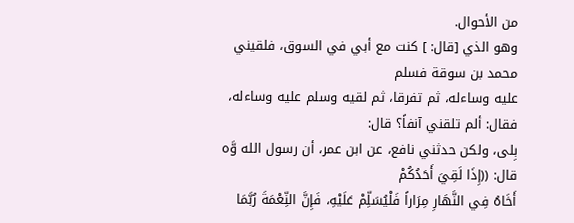من الأحوال.
وهو الذي [قال: ] كنت مع أبي في السوق، فلقيني محمد بن سوقة فسلم
عليه وساءله، ثم تفرقا، ثم لقيه وسلم عليه وساءله، فقال: ألم تلقني آنفاً؟ قال:
بِلى، ولكن حدثني نافع، عن ابن عمر، أن رسول الله وَّه قال: ((إِذَا لَقِيَ أَحَدُكُمْ
أَخَاهُ فِي النَّهَارِ مِرَاراً فَلْيُسَلِّمْ عَلَيْهِ، فَإِنَّ النِّعْمَةَ رُبَّمَا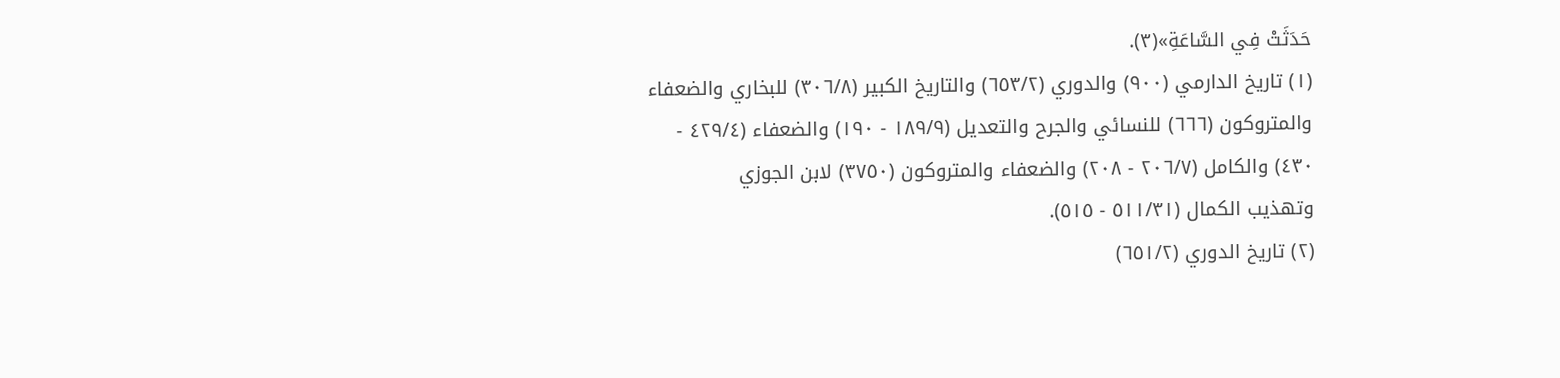حَدَثَتْ فِي السَّاعَةِ»(٣).
(١) تاريخ الدارمي (٩٠٠) والدوري (٦٥٣/٢) والتاريخ الكبير (٣٠٦/٨) للبخاري والضعفاء
والمتروكون (٦٦٦) للنسائي والجرح والتعديل (١٨٩/٩ - ١٩٠) والضعفاء (٤٢٩/٤ -
٤٣٠) والكامل (٢٠٦/٧ - ٢٠٨) والضعفاء والمتروكون (٣٧٥٠) لابن الجوزي
وتهذيب الكمال (٥١١/٣١ - ٥١٥).
(٢) تاريخ الدوري (٦٥١/٢)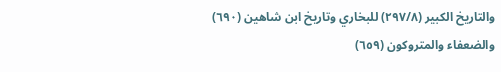والتاريخ الكبير (٢٩٧/٨) للبخاري وتاريخ ابن شاهين (٦٩٠)
والضعفاء والمتروكون (٦٥٩)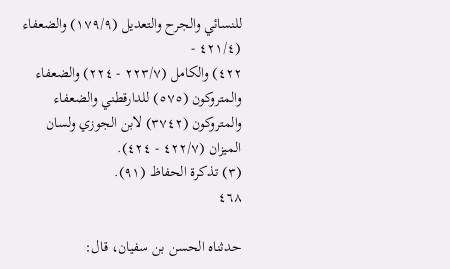للنسائي والجرح والتعديل (١٧٩/٩) والضعفاء (٤٢١/٤ -
٤٢٢) والكامل (٢٢٣/٧ - ٢٢٤) والضعفاء والمتروكون (٥٧٥) للدارقطني والضعفاء
والمتروكون (٣٧٤٢) لابن الجوزي ولسان الميزان (٤٢٢/٧ - ٤٢٤).
(٣) تذكرة الحفاظ (٩١).
٤٦٨

حدثناه الحسن بن سفيان، قال: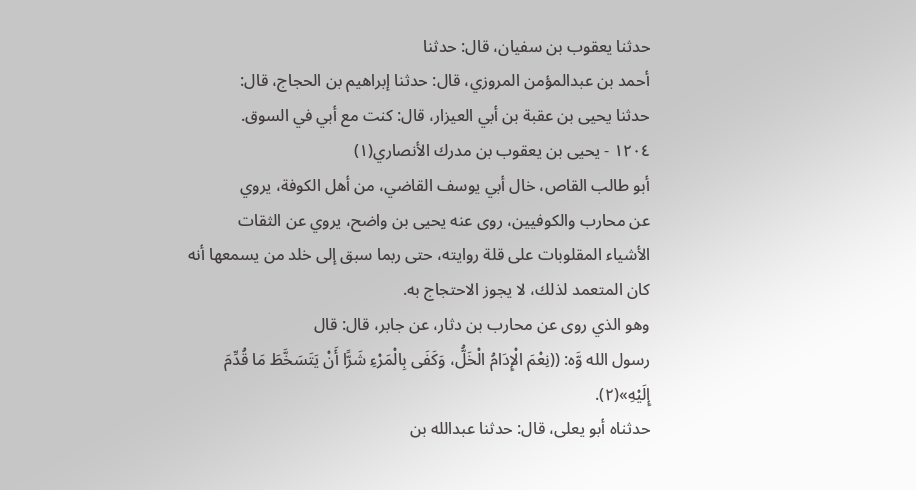حدثنا يعقوب بن سفيان، قال: حدثنا
أحمد بن عبدالمؤمن المروزي، قال: حدثنا إبراهيم بن الحجاج، قال:
حدثنا يحيى بن عقبة بن أبي العيزار، قال: كنت مع أبي في السوق.
١٢٠٤ - يحيى بن يعقوب بن مدرك الأنصاري(١)
أبو طالب القاص، خال أبي يوسف القاضي، من أهل الكوفة، يروي
عن محارب والكوفيين، روى عنه يحيى بن واضح، يروي عن الثقات
الأشياء المقلوبات على قلة روايته، حتى ربما سبق إلى خلد من يسمعها أنه
كان المتعمد لذلك، لا يجوز الاحتجاج به.
وهو الذي روى عن محارب بن دثار، عن جابر، قال: قال
رسول الله وَّه: ((نِعْمَ الْإِدَامُ الْخَلُّ، وَكَفَى بِالْمَرْءِ شَرًّا أَنْ يَتَسَخَّطَ مَا قُدِّمَ
إِلَيْهِ»(٢).
حدثناه أبو يعلى، قال: حدثنا عبدالله بن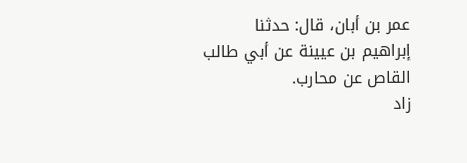عمر بن أبان، قال: حدثنا
إبراهيم بن عيينة عن أبي طالب القاص عن محارب.
زاد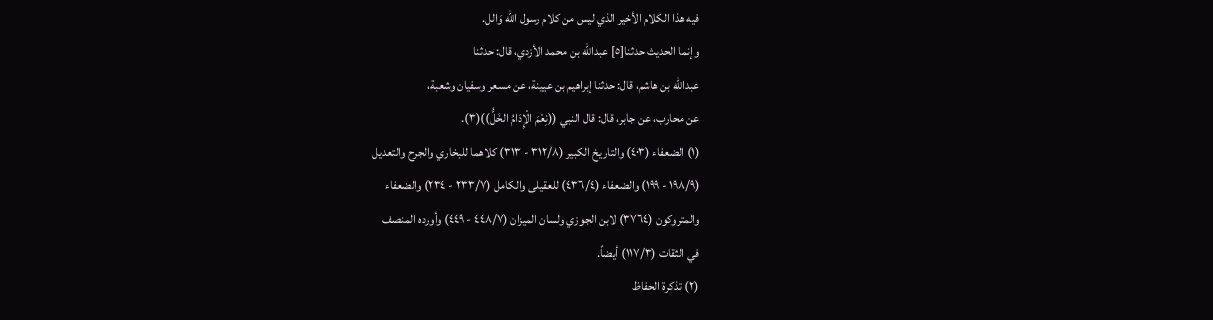فيه هذا الكلام الأخير الذي ليس من كلام رسول الله وَالل.
وإنما الحديث حدثنا[٥] عبدالله بن محمد الأزدي، قال: حدثنا
عبدالله بن هاشم، قال: حدثنا إبراهيم بن عيينة، عن مسعر وسفيان وشعبة،
عن محارب، عن جابر، قال: قال النبي ((نِعْمَ الْإِدَامُ الخَلُّ))(٣).
(١) الضعفاء (٤٠٣) والتاريخ الكبير (٣١٢/٨ - ٣١٣) كلاهما للبخاري والجرح والتعديل
(١٩٨/٩ - ١٩٩) والضعفاء (٤٣٦/٤) للعقيلى والكامل (٢٣٣/٧ - ٢٣٤) والضعفاء
والمتروكون (٣٧٦٤) لابن الجوزي ولسان الميزان (٤٤٨/٧ - ٤٤٩) وأورده المنصف
في الثقات (١١٧/٣) أيضاً.
(٢) تذكرة الحفاظ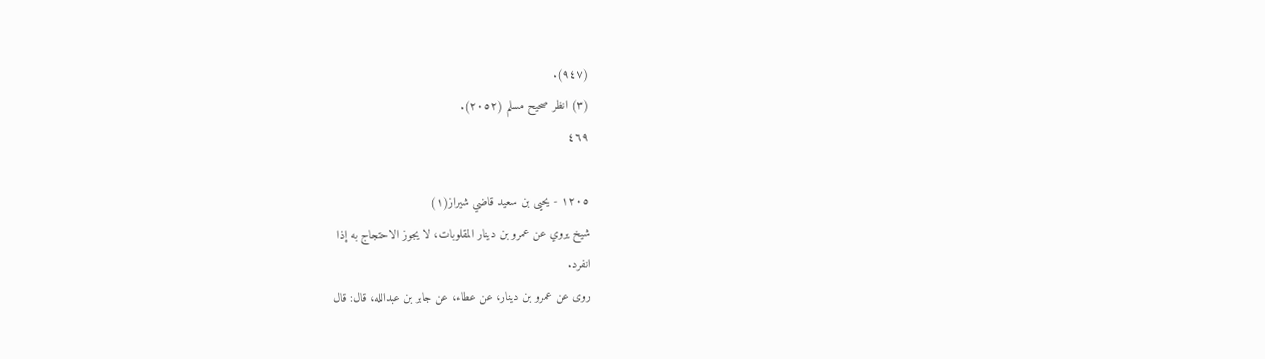(٩٤٧).
(٣) انظر صحيح مسلم (٢٠٥٢).
٤٦٩

١٢٠٥ - يحيى بن سعيد قاضي شيراز(١)
شيخ يروي عن عمرو بن دينار المقلوبات، لا يجوز الاحتجاج به إذا
انفرد.
روى عن عمرو بن دينار، عن عطاء، عن جابر بن عبدالله، قال: قال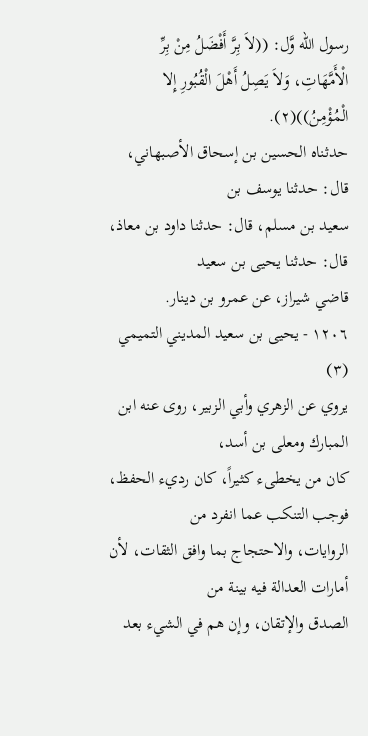رسول الله وَّل: ((لاَ بِرَّ أَفْضَلُ مِنْ بِرِّ الْأَمَّهَاتِ، وَلاَ يَصِلُ أَهْلَ الْقُبُورِ إِلا
الْمُؤْمِنُ))(٢).
حدثناه الحسين بن إسحاق الأصبهاني، قال: حدثنا يوسف بن
سعيد بن مسلم، قال: حدثنا داود بن معاذ، قال: حدثنا يحيى بن سعيد
قاضي شيراز، عن عمرو بن دينار.
١٢٠٦ - يحيى بن سعيد المديني التميمي (٣)
يروي عن الزهري وأبي الزبير، روى عنه ابن المبارك ومعلى بن أسد،
كان من يخطىء كثيراً، كان رديء الحفظ، فوجب التنكب عما انفرد من
الروايات، والاحتجاج بما وافق الثقات، لأن أمارات العدالة فيه بينة من
الصدق والإتقان، وإن هم في الشيء بعد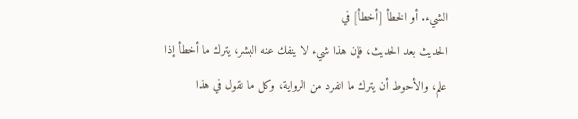الشيء. أو الخطأ [أخطأ] في
الحديث بعد الحديث، فإن هذا شيء لا ينفك عنه البشر، يترك ما أخطأ إذا
علم، والأحوط أن يترك ما انفرد من الرواية، وكل ما نقول في هذا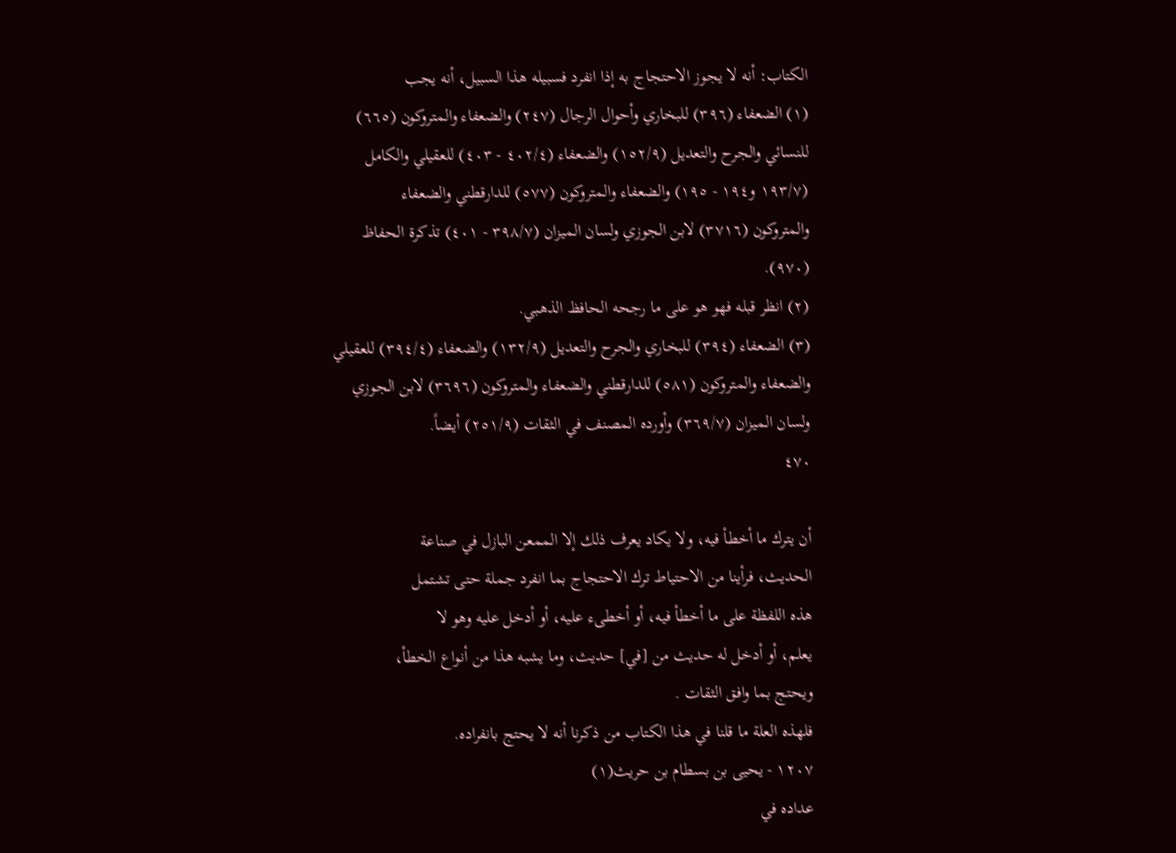الكتاب: أنه لا يجوز الاحتجاج به إذا انفرد فسبيله هذا السبيل، أنه يجب
(١) الضعفاء (٣٩٦) للبخاري وأحوال الرجال (٢٤٧) والضعفاء والمتروكون (٦٦٥)
للنسائي والجرح والتعديل (١٥٢/٩) والضعفاء (٤٠٢/٤ - ٤٠٣) للعقيلي والكامل
(١٩٣/٧ و١٩٤ - ١٩٥) والضعفاء والمتروكون (٥٧٧) للدارقطني والضعفاء
والمتروكون (٣٧١٦) لابن الجوزي ولسان الميزان (٣٩٨/٧ - ٤٠١) تذكرة الحفاظ
(٩٧٠).
(٢) انظر قبله فهو هو على ما رجحه الحافظ الذهبي.
(٣) الضعفاء (٣٩٤) للبخاري والجرح والتعديل (١٣٢/٩) والضعفاء (٣٩٤/٤) للعقيلي
والضعفاء والمتروكون (٥٨١) للدارقطني والضعفاء والمتروكون (٣٦٩٦) لابن الجوزي
ولسان الميزان (٣٦٩/٧) وأورده المصنف في الثقات (٢٥١/٩) أيضاً.
٤٧٠

أن يترك ما أخطأ فيه، ولا يكاد يعرف ذلك إلا الممعن البازل في صناعة
الحديث، فرأينا من الاحتياط ترك الاحتجاج بما انفرد جملة حتى تشتمل
هذه اللفظة على ما أخطأ فيه، أو أخطىء عليه، أو أدخل عليه وهو لا
يعلم، أو أدخل له حديث من [في] حديث، وما يشبه هذا من أنواع الخطأ،
ويحتج بما وافق الثقات .
فلهذه العلة ما قلنا في هذا الكتاب من ذكرنا أنه لا يحتج بانفراده.
١٢٠٧ - يحيى بن بسطام بن حريث(١)
عداده في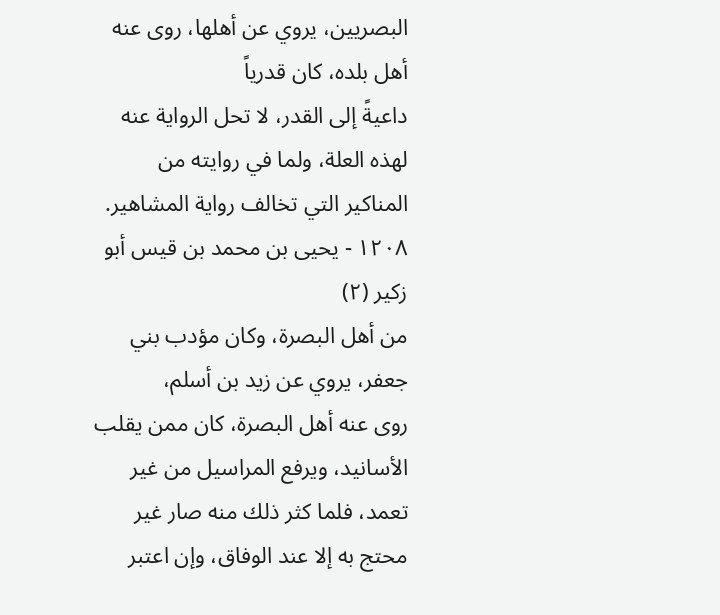البصريين، يروي عن أهلها، روى عنه أهل بلده، كان قدرياً
داعيةً إلى القدر، لا تحل الرواية عنه لهذه العلة، ولما في روايته من
المناكير التي تخالف رواية المشاهير.
١٢٠٨ - يحيى بن محمد بن قيس أبو زكير (٢)
من أهل البصرة، وكان مؤدب بني جعفر، يروي عن زيد بن أسلم،
روى عنه أهل البصرة، كان ممن يقلب الأسانيد، ويرفع المراسيل من غير
تعمد، فلما كثر ذلك منه صار غير محتج به إلا عند الوفاق، وإن اعتبر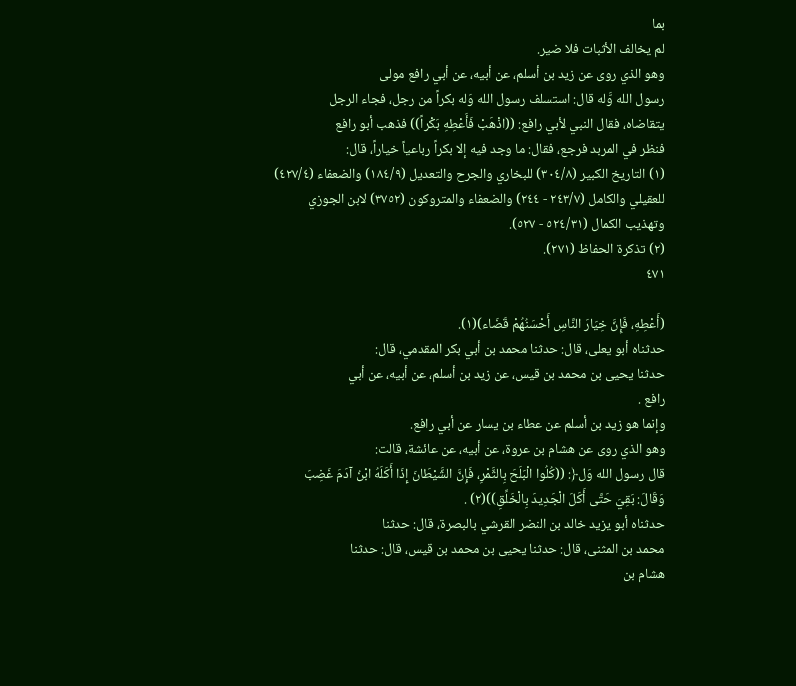بما
لم يخالف الأثبات فلا ضير.
وهو الذي روى عن زيد بن أسلم، عن أبيه، عن أبي رافع مولى
رسول الله وَّله قال: استسلف رسول الله وَله بكراً من رجل، فجاء الرجل
يتقاضاه، فقال النبي لأبي رافع: ((اذْهَبْ فَأَعْطِهِ بَكْراً)) فذهب أبو رافع
فنظر في المربد فرجع، فقال: ما وجد فيه إلا بكراً رباعياً خياراً، قال:
(١) التاريخ الكبير (٣٠٤/٨) للبخاري والجرح والتعديل (١٨٤/٩) والضعفاء (٤٢٧/٤)
للعقيلي والكامل (٢٤٣/٧ - ٢٤٤) والضعفاء والمتروكون (٣٧٥٢) لابن الجوزي
وتهذيب الكمال (٥٢٤/٣١ - ٥٢٧).
(٢) تذكرة الحفاظ (٢٧١).
٤٧١

(أَعْطِهِ، فَإِنَّ خِيَارَ النَّاسِ أَحْسَنُهُمْ قَضَاء)(١).
حدثناه أبو يعلى، قال: حدثنا محمد بن أبي بكر المقدمي، قال:
حدثنا يحيى بن محمد بن قيس، عن زيد بن أسلم، عن أبيه، عن أبي
رافع .
وإنما هو زيد بن أسلم عن عطاء بن يسار عن أبي رافع.
وهو الذي روى عن هشام بن عروة، عن أبيه، عن عائشة، قالت:
قال رسول الله وَل﴿: ((كُلُوا الْبَلَحَ بِالثَّمْرِ، فَإِنَّ الشَّيْطَانَ إِذَا أَكَلَهُ ابْنُ آدَمَ غَضِبَ
وَقَالَ: بَقِيَ حَتَّى أَكَلَ الْجَدِيدَ بِالْخَلِّقِ))(٢) .
حدثناه أبو يزيد خالد بن النضر القرشي بالبصرة، قال: حدثنا
محمد بن المثنى، قال: حدثنا يحيى بن محمد بن قيس، قال: حدثنا
هشام بن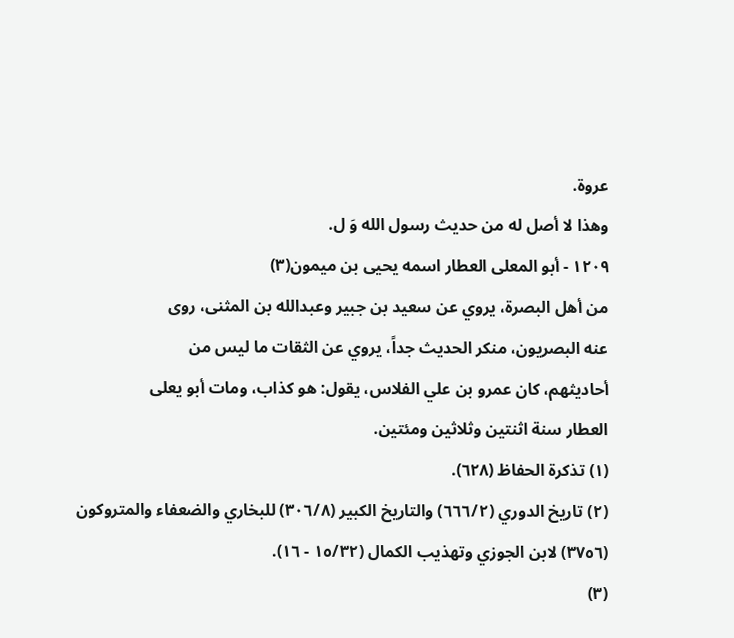عروة.
وهذا لا أصل له من حديث رسول الله وَ ل.
١٢٠٩ - أبو المعلى العطار اسمه يحيى بن ميمون(٣)
من أهل البصرة، يروي عن سعيد بن جبير وعبدالله بن المثنى، روى
عنه البصريون، منكر الحديث جداً، يروي عن الثقات ما ليس من
أحاديثهم، كان عمرو بن علي الفلاس، يقول: هو كذاب، ومات أبو يعلى
العطار سنة اثنتين وثلاثين ومئتين.
(١) تذكرة الحفاظ (٦٢٨).
(٢) تاريخ الدوري (٦٦٦/٢) والتاريخ الكبير (٣٠٦/٨) للبخاري والضعفاء والمتروكون
(٣٧٥٦) لابن الجوزي وتهذيب الكمال (١٥/٣٢ - ١٦).
(٣)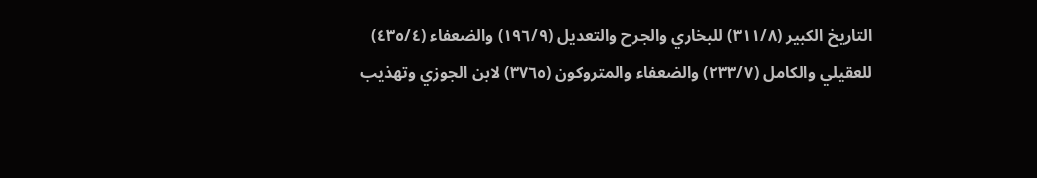التاريخ الكبير (٣١١/٨) للبخاري والجرح والتعديل (١٩٦/٩) والضعفاء (٤٣٥/٤)
للعقيلي والكامل (٢٣٣/٧) والضعفاء والمتروكون (٣٧٦٥) لابن الجوزي وتهذيب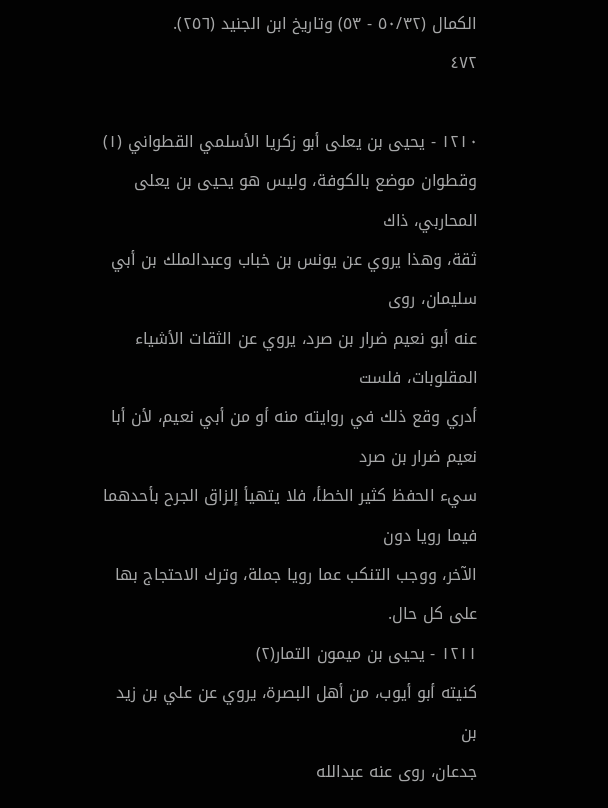الكمال (٥٠/٣٢ - ٥٣) وتاريخ ابن الجنيد (٢٥٦).
٤٧٢

١٢١٠ - يحيى بن يعلى أبو زكريا الأسلمي القطواني (١)
وقطوان موضع بالكوفة، وليس هو يحيى بن يعلى المحاربي، ذاك
ثقة، وهذا يروي عن يونس بن خباب وعبدالملك بن أبي سليمان، روى
عنه أبو نعيم ضرار بن صرد، يروي عن الثقات الأشياء المقلوبات، فلست
أدري وقع ذلك في روايته منه أو من أبي نعيم، لأن أبا نعيم ضرار بن صرد
سيء الحفظ كثير الخطأ، فلا يتهيأ إلزاق الجرح بأحدهما فيما رويا دون
الآخر، ووجب التنكب عما رويا جملة، وترك الاحتجاج بها على كل حال.
١٢١١ - يحيى بن ميمون التمار(٢)
كنيته أبو أيوب، من أهل البصرة، يروي عن علي بن زيد بن
جدعان، روى عنه عبدالله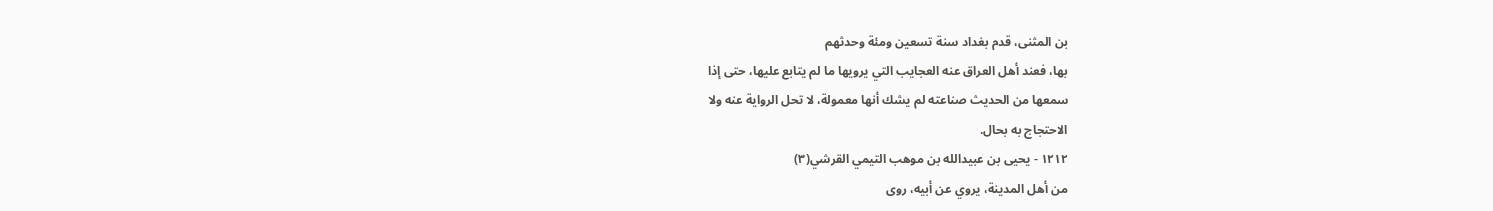بن المثنى، قدم بغداد سنة تسعين ومئة وحدثهم
بها، فعند أهل العراق عنه العجايب التي يرويها ما لم يتابع عليها، حتى إذا
سمعها من الحديث صناعته لم يشك أنها معمولة، لا تحل الرواية عنه ولا
الاحتجاج به بحال.
١٢١٢ - يحيى بن عبيدالله بن موهب التيمي القرشي(٣)
من أهل المدينة، يروي عن أبيه، روى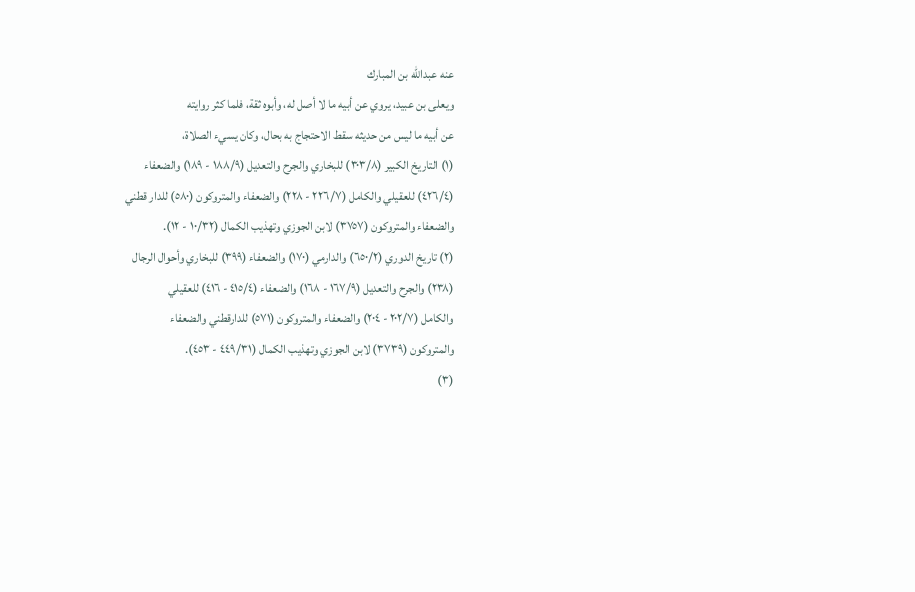عنه عبدالله بن المبارك
ويعلى بن عبيد، يروي عن أبيه ما لا أصل له، وأبوه ثقة، فلما كثر روايته
عن أبيه ما ليس من حديثه سقط الاحتجاج به بحال، وكان يسيء الصلاة،
(١) التاريخ الكبير (٣٠٣/٨) للبخاري والجرح والتعديل (١٨٨/٩ - ١٨٩) والضعفاء
(٤٢٦/٤) للعقيلي والكامل (٢٢٦/٧ - ٢٢٨) والضعفاء والمتروكون (٥٨٠) للدار قطني
والضعفاء والمتروكون (٣٧٥٧) لابن الجوزي وتهذيب الكمال (١٠/٣٢ - ١٢).
(٢) تاريخ الدوري (٦٥٠/٢) والدارمي (١٧٠) والضعفاء (٣٩٩) للبخاري وأحوال الرجال
(٢٣٨) والجرح والتعديل (١٦٧/٩ - ١٦٨) والضعفاء (٤١٥/٤ - ٤١٦) للعقيلي
والكامل (٢٠٢/٧ - ٢٠٤) والضعفاء والمتروكون (٥٧١) للدارقطني والضعفاء
والمتروكون (٣٧٣٩) لابن الجوزي وتهذيب الكمال (٤٤٩/٣١ - ٤٥٣).
(٣)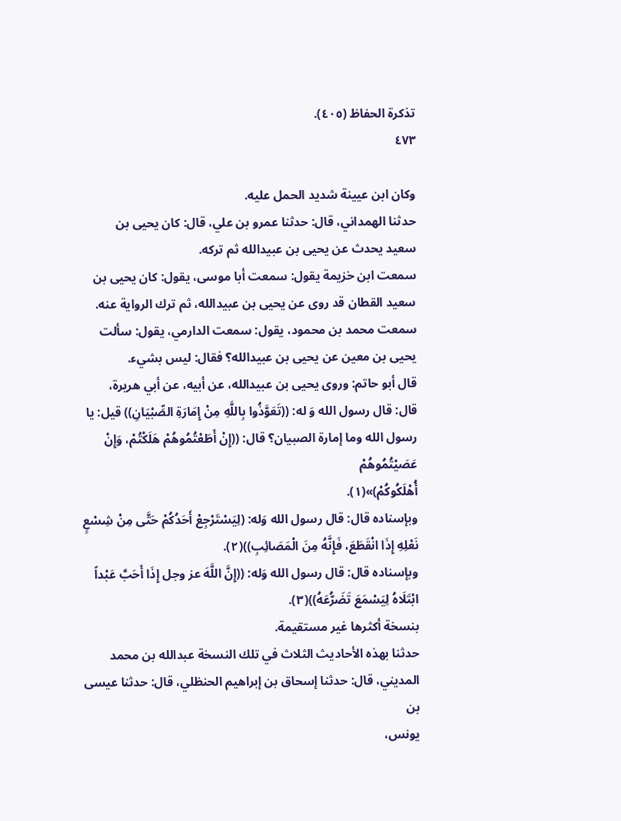تذكرة الحفاظ (٤٠٥).
٤٧٣

وكان ابن عيينة شديد الحمل عليه.
حدثنا الهمداني، قال: حدثنا عمرو بن علي، قال: كان يحيى بن
سعید یحدث عن يحيى بن عبيدالله ثم تركه.
سمعت ابن خزيمة يقول: سمعت أبا موسى، يقول: كان يحيى بن
سعيد القطان قد روى عن يحيى بن عبيدالله، ثم ترك الرواية عنه.
سمعت محمد بن محمود، يقول: سمعت الدارمي، يقول: سألت
يحيى بن معين عن يحيى بن عبيدالله؟ فقال: ليس بشيء.
قال أبو حاتم: وروى يحيى بن عبيدالله، عن أبيه، عن أبي هريرة،
قال: قال رسول الله وَ له: ((تَعَوَّذُوا بِاللَّهِ مِنْ إِمَارَةِ الصِّبْيَانِ)) قيل: يا
رسول الله وما إمارة الصبيان؟ قال: ((إِنْ أَطَعْتُمُوهُمْ هَلَكْتُمْ، وَإِنْ عَصَيْتُمُوهُمْ
أُهْلَكُوكُمْ)»(١).
وبإسناده قال: قال رسول الله وَله: (لِيَسْتَرْجِعْ أَحَدُكُمْ حَتَّى مِنْ شِسْعٍ
نَعْلِهِ إِذَا انْقَطَعَ، فَإِنَّهُ مِنَ الْمَصَائِبِ))(٢).
وبإسناده قال: قال رسول الله وَله: ((إِنَّ اللَّهَ عز وجل إِذَا أَحَبَّ عَبْداً
ابْتَلَاهُ لِيَسْمَعَ تَضَرُّعَهُ))(٣).
بنسخة أكثرها غير مستقيمة.
حدثنا بهذه الأحاديث الثلاث في تلك النسخة عبدالله بن محمد
المديني، قال: حدثنا إسحاق بن إبراهيم الحنظلي، قال: حدثنا عيسى بن
يونس،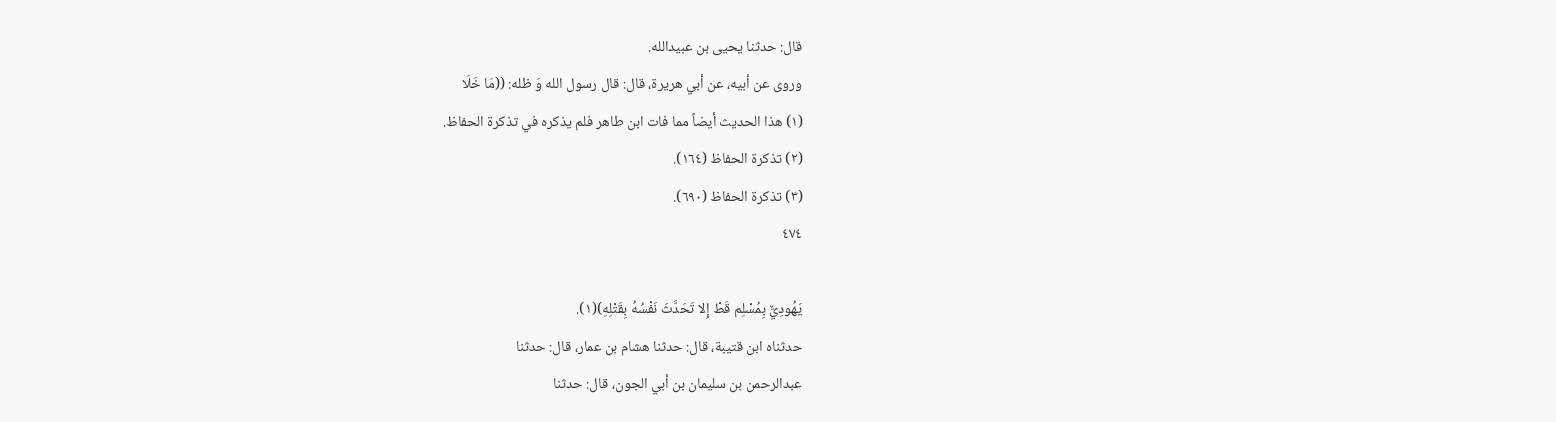قال: حدثنا يحيى بن عبيدالله.
وروى عن أبيه، عن أبي هريرة، قال: قال رسول الله وَ ظله: ((مَا خَلَا
(١) هذا الحديث أيضاً مما فات ابن طاهر فلم يذكره في تذكرة الحفاظ.
(٢) تذكرة الحفاظ (١٦٤).
(٣) تذكرة الحفاظ (٦٩٠).
٤٧٤

يَهُودِيٌّ بِمُسْلِم قَطْ إِلا تَحَدَّثَ نَفْسُهُ بِقَتْلِهِ)(١).
حدثناه ابن قتيبة، قال: حدثنا هشام بن عمار، قال: حدثنا
عبدالرحمن بن سليمان بن أبي الجون، قال: حدثنا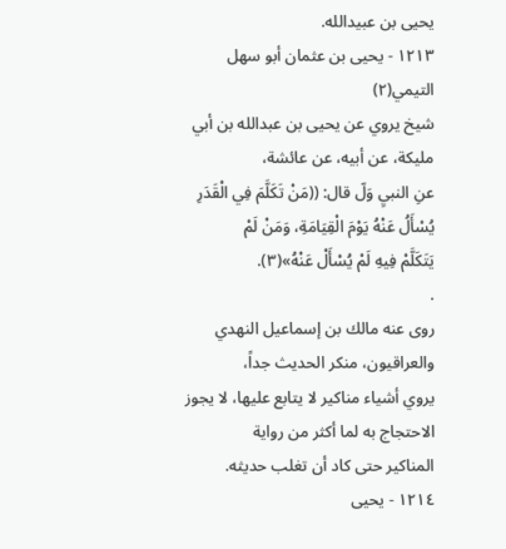يحيى بن عبيدالله.
١٢١٣ - يحيى بن عثمان أبو سهل التيمي(٢)
شيخ يروي عن يحيى بن عبدالله بن أبي مليكة، عن أبيه، عن عائشة،
عنِ النبيِ وَلّ قال: ((مَنْ تَكَلَّمَ فِي الْقَدَرِ يُسْأَلُ عَنْهُ يَوْمَ الْقِيَامَةِ، وَمَنْ لَمْ
يَتَكَلَّمْ فِيهِ لَمْ يُسْأَلْ عَنْهُ»(٣).
.
روى عنه مالك بن إسماعيل النهدي والعراقيون، منكر الحديث جداً،
يروي أشياء مناكير لا يتابع عليها، لا يجوز الاحتجاج به لما أكثر من رواية
المناكير حتى كاد أن تغلب حديثه.
١٢١٤ - يحيى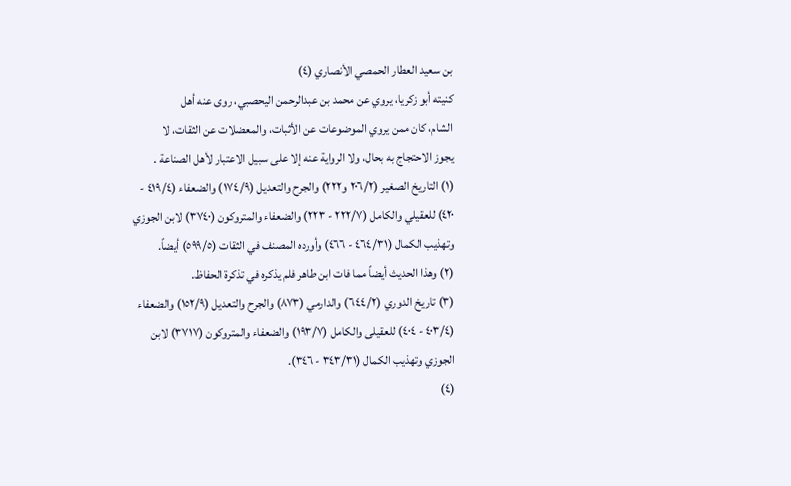بن سعيد العطار الحمصي الأنصاري (٤)
کنیته أبو زكريا، يروي عن محمد بن عبدالرحمن اليحصبي، روى عنه أهل
الشام، كان ممن يروي الموضوعات عن الأثبات، والمعضلات عن الثقات، لا
يجوز الاحتجاج به بحال، ولا الرواية عنه إلا على سبيل الاعتبار لأهل الصناعة .
(١) التاريخ الصغير (٢٠٦/٢ و٢٢٢) والجرح والتعديل (١٧٤/٩) والضعفاء (٤١٩/٤ -
٤٢٠) للعقيلي والكامل (٢٢٢/٧ - ٢٢٣) والضعفاء والمتروكون (٣٧٤٠) لابن الجوزي
وتهذيب الكمال (٤٦٤/٣١ - ٤٦٦) وأورده المصنف في الثقات (٥٩٩/٥) أيضاً.
(٢) وهذا الحديث أيضاً مما فات ابن طاهر فلم يذكره في تذكرة الحفاظ.
(٣) تاريخ الدوري (٦٤٤/٢) والدارمي (٨٧٣) والجرح والتعديل (١٥٢/٩) والضعفاء
(٤٠٣/٤ - ٤٠٤) للعقيلى والكامل (١٩٣/٧) والضعفاء والمتروكون (٣٧١٧) لابن
الجوزي وتهذيب الكمال (٣٤٣/٣١ - ٣٤٦).
(٤)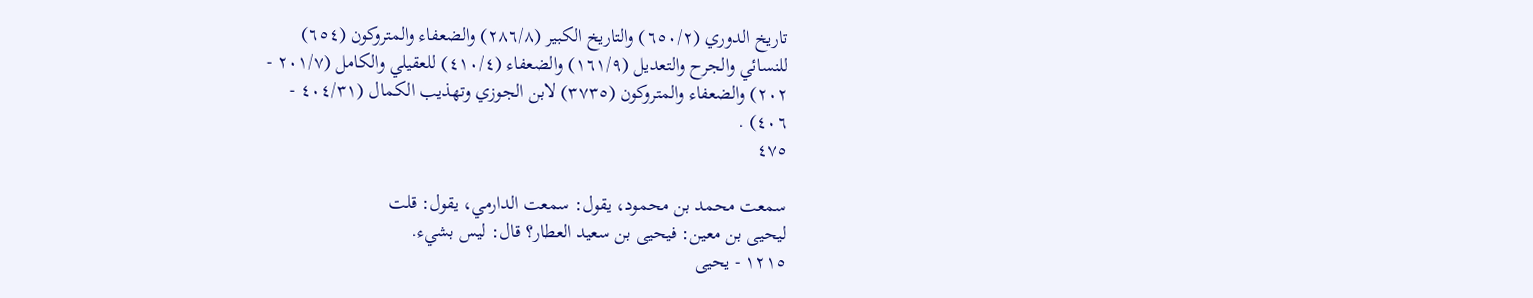تاريخ الدوري (٦٥٠/٢) والتاريخ الكبير (٢٨٦/٨) والضعفاء والمتروكون (٦٥٤)
للنسائي والجرح والتعديل (١٦١/٩) والضعفاء (٤١٠/٤) للعقيلي والكامل (٢٠١/٧ -
٢٠٢) والضعفاء والمتروكون (٣٧٣٥) لابن الجوزي وتهذيب الكمال (٤٠٤/٣١ -
٤٠٦) .
٤٧٥

سمعت محمد بن محمود، يقول: سمعت الدارمي، يقول: قلت
ليحيى بن معين: فيحيى بن سعيد العطار؟ قال: ليس بشيء.
١٢١٥ - يحيى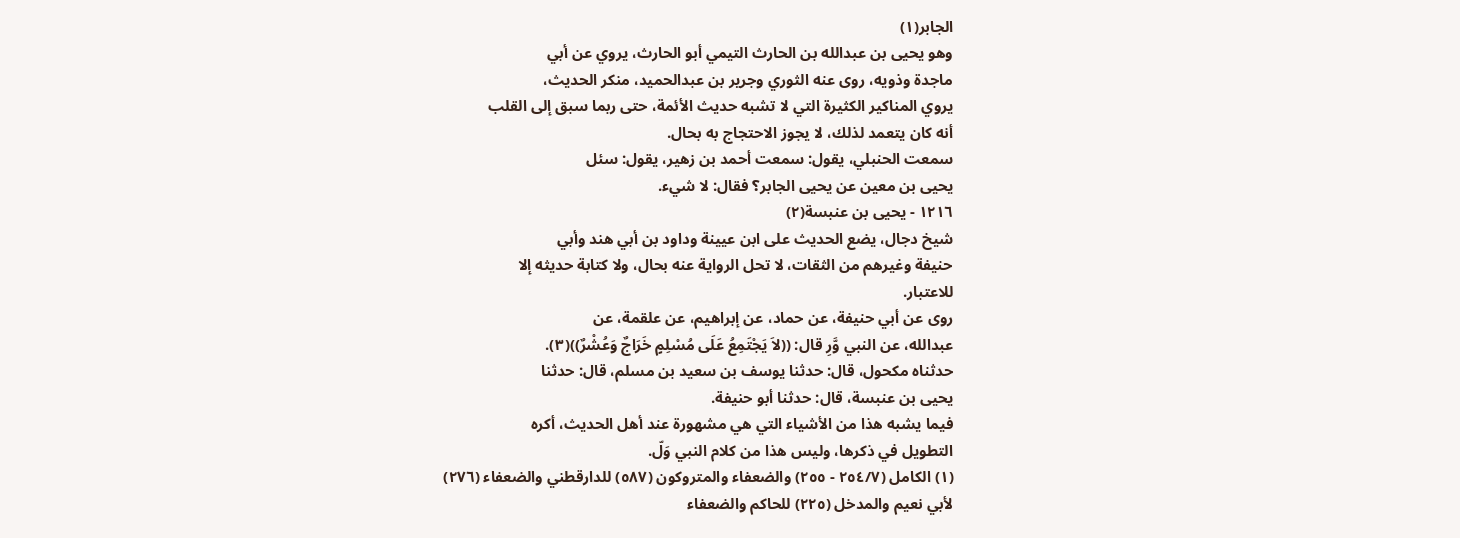الجابر(١)
وهو يحيى بن عبدالله بن الحارث التيمي أبو الحارث، يروي عن أبي
ماجدة وذويه، روى عنه الثوري وجرير بن عبدالحميد، منكر الحديث،
يروي المناكير الكثيرة التي لا تشبه حديث الأئمة، حتى ربما سبق إلى القلب
أنه كان يتعمد لذلك، لا يجوز الاحتجاج به بحال.
سمعت الحنبلي، يقول: سمعت أحمد بن زهير، يقول: سئل
يحيى بن معين عن يحيى الجابر؟ فقال: لا شيء.
١٢١٦ - يحيى بن عنبسة(٢)
شيخ دجال، يضع الحديث على ابن عيينة وداود بن أبي هند وأبي
حنيفة وغيرهم من الثقات، لا تحل الرواية عنه بحال، ولا كتابة حديثه إلا
للاعتبار.
روى عن أبي حنيفة، عن حماد، عن إبراهيم، عن علقمة، عن
عبدالله، عن النبي وَّرِ قال: ((لاَ يَجْتَمِعُ عَلَى مُسْلِمٍ خَرَاجٌ وَعُشْرٌ))(٣).
حدثناه مكحول، قال: حدثنا يوسف بن سعيد بن مسلم، قال: حدثنا
يحيى بن عنبسة، قال: حدثنا أبو حنيفة.
فيما يشبه هذا من الأشياء التي هي مشهورة عند أهل الحديث، أكره
التطويل في ذكرها، وليس هذا من كلام النبي وَلّ.
(١) الكامل (٢٥٤/٧ - ٢٥٥) والضعفاء والمتروكون (٥٨٧) للدارقطني والضعفاء (٢٧٦)
لأبي نعيم والمدخل (٢٢٥) للحاكم والضعفاء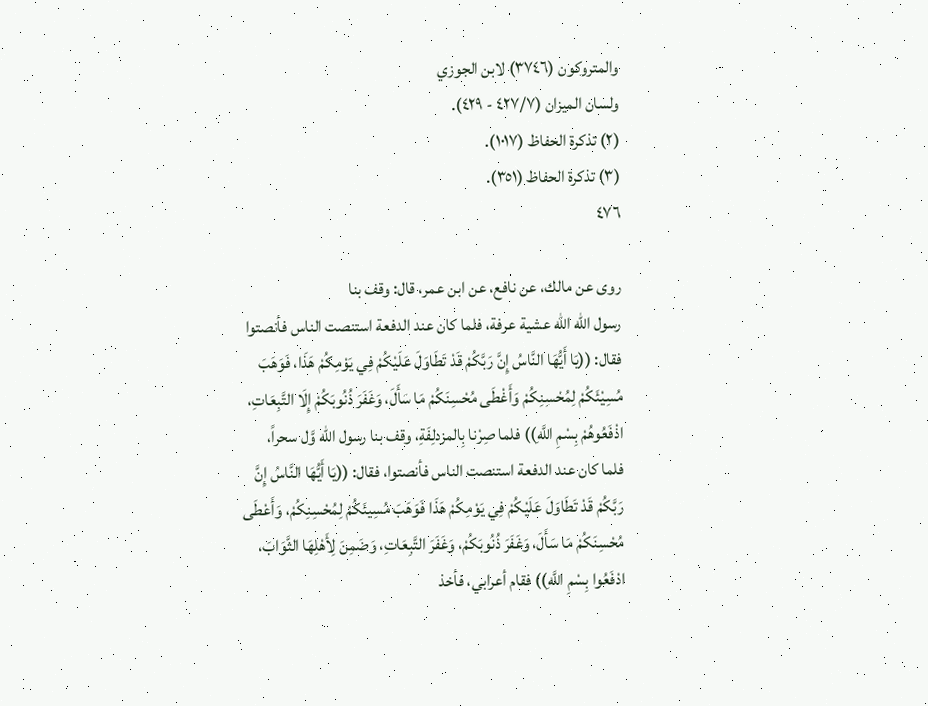والمتروكون (٣٧٤٦) لابن الجوزي
ولسان الميزان (٤٢٧/٧ - ٤٢٩).
(٢) تذكرة الحفاظ (١٠١٧).
(٣) تذكرة الحفاظ (٣٥١).
٤٧٦

روى عن مالك، عن نافع، عن ابن عمر، قال: وقف بنا
رسول الله الله عشية عرفة، فلما كان عند الدفعة استنصت الناس فأنصتوا
فقال: ((يَا أَيُّهَا النَّاسُ إِنَّ رَبَّكُمْ قَدْ تَطَاوَلَ عَلَيْكُمْ فِي يَوْمِكُمْ هَذَا، فَوَهَبَ
مُسِيْئَكُمْ لِمُحْسِنِكُمْ وَأَغْطَى مُحْسِنَكُمْ مَا سَأَلَ، وَغَفَرَ ذُنُوبَكُمْ إِلَا التَّبِعَاتِ،
اذْفَعُوهُمْ بِسْمِ اللَّهِ)) فلما صِرْنا بِالمزدلِفَةِ، وقف بنا رسول الله وَّل سحراً،
فلما كان عند الدفعة استنصت الناس فأنصتوا، فقال: ((يَا أَيُّهَا النَّاسُ إِنَّ
رَبَّكُمْ قَدْ تَطَاوَلَ عَلَيْكُمْ فِي يَوْمِكُمْ هَذَا فَوَهَبَ مُسِيئَكُمْ لِمُحْسِنِكُمْ، وَأَعْطَى
مُحْسِنَكُمْ مَا سَأَلَ، وَغَفَرَ ذُنُوبَكُمْ، وَغَفَرَ التَّبِعَاتِ، وَضَمِنَ لِأَهْلِهَا الثَّوَابَ،
ادْفَعُوا بِسْمِ اللَّهِ)) فقام أعرابي، فأخذ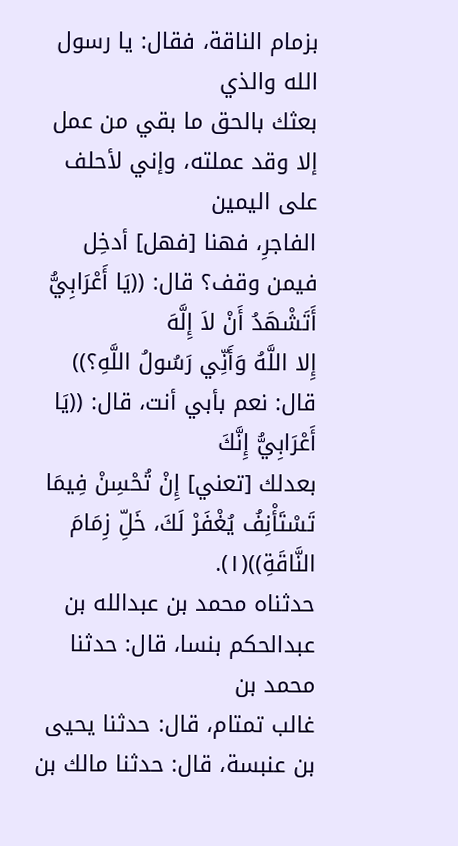بزمام الناقة، فقال: يا رسول الله والذي
بعثك بالحق ما بقي من عمل إلا وقد عملته، وإني لأحلف على اليمين
الفاجرِ، فهنا [فهل] أدخِل فيمن وقف؟ قال: ((يَا أَعْرَابِيُّ أَتَشْهَدُ أَنْ لاَ إِلَّهَ
إِلا اللَّهُ وَأَنِّي رَسُولُ اللَّهِ؟)) قال: نعم بأبي أنت، قال: ((يَا أَعْرَابِيُّ إِنَّكَ
بعدلك [تعني] إِنْ تُحْسِنْ فِيمَا تَسْتَأْنِفُ يُغْفَرْ لَكَ، خَلِّ زِمَامَ النَّاقَةِ))(١).
حدثناه محمد بن عبدالله بن عبدالحكم بنسا، قال: حدثنا محمد بن
غالب تمتام، قال: حدثنا يحيى بن عنبسة، قال: حدثنا مالك بن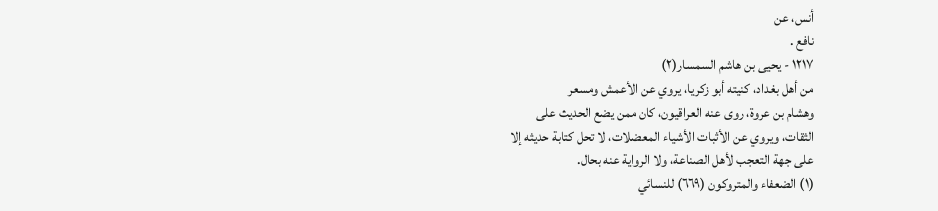أنس، عن
نافع .
١٢١٧ - يحيى بن هاشم السمسار(٢)
من أهل بغداد، كنيته أبو زكريا، يروي عن الأعمش ومسعر
وهشام بن عروة، روى عنه العراقيون، كان ممن يضع الحديث على
الثقات، ويروي عن الأثبات الأشياء المعضلات، لا تحل كتابة حديثه إلا
على جهة التعجب لأهل الصناعة، ولا الرواية عنه بحال.
(١) الضعفاء والمتروكون (٦٦٩) للنسائي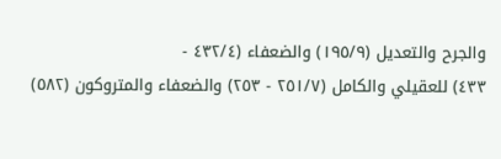والجرح والتعديل (١٩٥/٩) والضعفاء (٤٣٢/٤ -
٤٣٣) للعقيلي والكامل (٢٥١/٧ - ٢٥٣) والضعفاء والمتروكون (٥٨٢)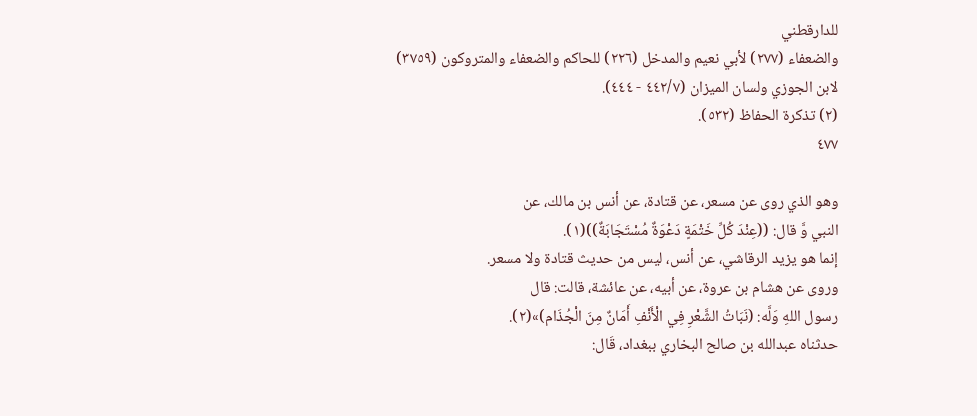للدارقطني
والضعفاء (٢٧٧) لأبي نعيم والمدخل (٢٢٦) للحاكم والضعفاء والمتروكون (٣٧٥٩)
لابن الجوزي ولسان الميزان (٤٤٢/٧ - ٤٤٤).
(٢) تذكرة الحفاظ (٥٣٢).
٤٧٧

وهو الذي روى عن مسعر، عن قتادة، عن أنس بن مالك، عن
النبي وَّ قال: ((عِنْدَ كُلِّ خَتْمَةٍ دَعْوَةٌ مُسْتَجَابَةٌ))(١).
إنما هو يزيد الرقاشي، عن أنس، ليس من حديث قتادة ولا مسعر.
وروى عن هشام بن عروة، عن أبيه، عن عائشة، قالت: قال
رسول اللهِ وَلَّه: (نَبَاتُ الشَّعْرِ فِي الْأَنْفِ أَمَانٌ مِنَ الْجُذَام)»(٢).
حدثناه عبدالله بن صالح البخاري ببغداد، قَال: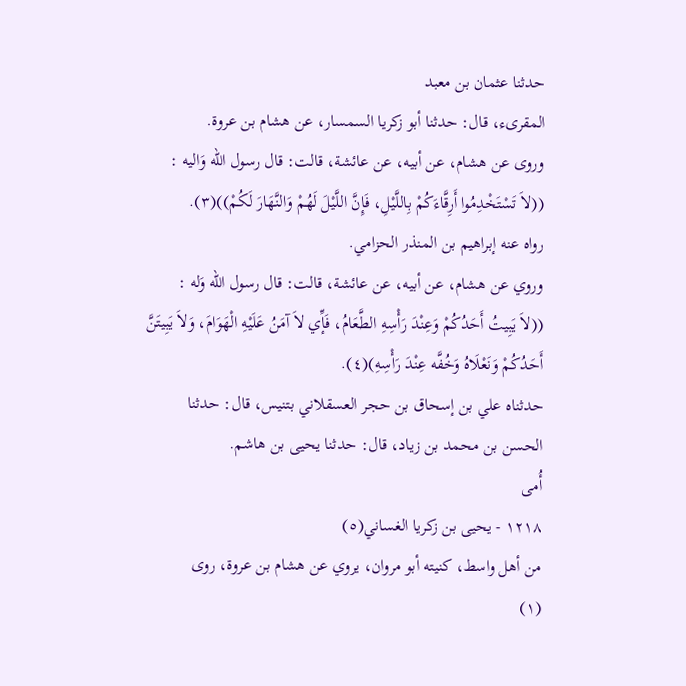حدثنا عثمان بن معبد
المقرىء، قال: حدثنا أبو زكريا السمسار، عن هشام بن عروة.
وروى عن هشام، عن أبيه، عن عائشة، قالت: قال رسول الله وَاليه :
((لاَ تَسْتَخْدِمُوا أَرِقَّاءَكُمْ بِاللَّيْلِ، فَإِنَّ اللَّيْلَ لَهُمْ وَالنَّهَارَ لَكُمْ))(٣).
رواه عنه إبراهيم بن المنذر الحزامي.
وروي عن هشام، عن أبيه، عن عائشة، قالت: قال رسول الله وَله :
((لاَ يَبِيتُ أَحَدُكُمْ وَعِنْدَ رَأْسِهِ الطَّعَامُ، فَإِّي لاَ آمَنُ عَلَيْهِ الْهَوَامَ، وَلاَ يَبِيتَنَّ
أَحَدُكُمْ وَنَعْلَاهُ وَخُفَّه عِنْدَ رَأْسِهِ)(٤).
حدثناه علي بن إسحاق بن حجر العسقلاني بتنيس، قال: حدثنا
الحسن بن محمد بن زياد، قال: حدثنا يحيى بن هاشم.
أُمی
١٢١٨ - يحيى بن زكريا الغساني(٥)
من أهل واسط، كنيته أبو مروان، يروي عن هشام بن عروة، روى
(١)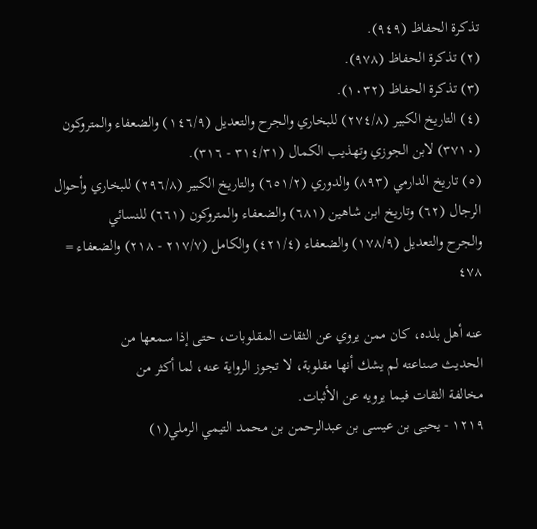تذكرة الحفاظ (٩٤٩).
(٢) تذكرة الحفاظ (٩٧٨).
(٣) تذكرة الحفاظ (١٠٣٢).
(٤) التاريخ الكبير (٢٧٤/٨) للبخاري والجرح والتعديل (١٤٦/٩) والضعفاء والمتروكون
(٣٧١٠) لابن الجوزي وتهذيب الكمال (٣١٤/٣١ - ٣١٦).
(٥) تاريخ الدارمي (٨٩٣) والدوري (٦٥١/٢) والتاريخ الكبير (٢٩٦/٨) للبخاري وأحوال
الرجال (٦٢) وتاريخ ابن شاهين (٦٨١) والضعفاء والمتروكون (٦٦١) للنسائي
والجرح والتعديل (١٧٨/٩) والضعفاء (٤٢١/٤) والكامل (٢١٧/٧ - ٢١٨) والضعفاء =
٤٧٨

عنه أهل بلده، كان ممن يروي عن الثقات المقلوبات، حتى إذا سمعها من
الحديث صناعته لم يشك أنها مقلوبة، لا تجوز الرواية عنه، لما أكثر من
مخالفة الثقات فيما يرويه عن الأثبات.
١٢١٩ - يحيى بن عيسى بن عبدالرحمن بن محمد التيمي الرملي(١)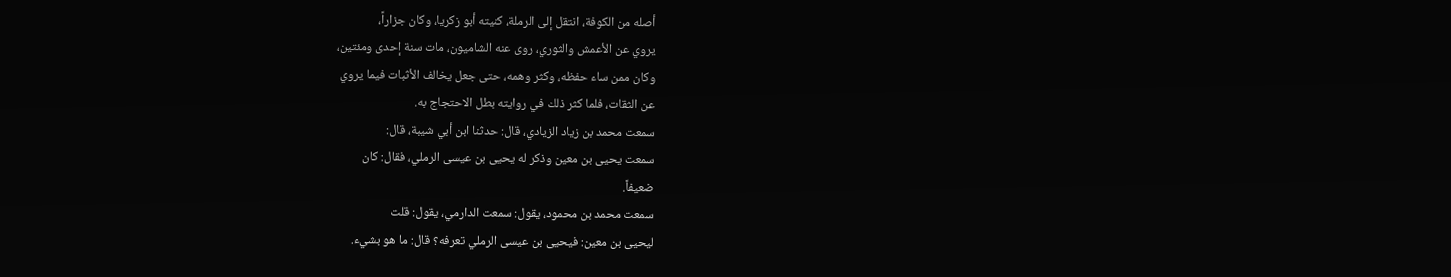أصله من الكوفة، انتقل إلى الرملة، كنيته أبو زكريا، وكان جزاراً،
يروي عن الأعمش والثوري، روى عنه الشاميون، مات سنة إحدى ومئتين،
وكان ممن ساء حفظه، وكثر وهمه، حتى جعل يخالف الأثبات فيما يروي
عن الثقات، فلما كثر ذلك في روايته بطل الاحتجاج به.
سمعت محمد بن زياد الزيادي، قال: حدثنا ابن أبي شيبة، قال:
سمعت يحيى بن معين وذكر له يحيى بن عيسى الرملي، فقال: كان
ضعيفاً.
سمعت محمد بن محمود، يقول: سمعت الدارمي، يقول: قلت
ليحيى بن معين: فيحيى بن عيسى الرملي تعرفه؟ قال: ما هو بشيء.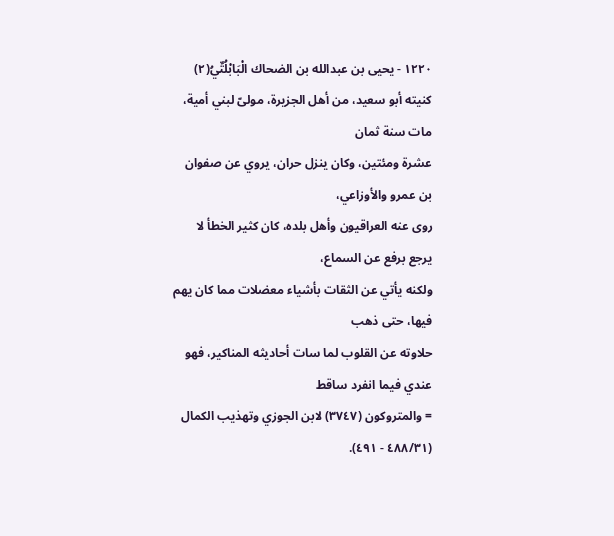١٢٢٠ - يحيى بن عبدالله بن الضحاك الْبَابْلُتٌيُ(٢)
كنيته أبو سعيد، من أهل الجزيرة، مولىّ لبني أمية، مات سنة ثمان
عشرة ومئتين، وكان ينزل حران، يروي عن صفوان بن عمرو والأوزاعي،
روى عنه العراقيون وأهل بلده، كان كثير الخطأ لا يرجع برفع عن السماع،
ولكنه يأتي عن الثقات بأشياء معضلات مما كان يهم فيها، حتى ذهب
حلاوته عن القلوب لما سات أحاديثه المناكير، فهو عندي فيما انفرد ساقط
= والمتروكون (٣٧٤٧) لابن الجوزي وتهذيب الكمال (٤٨٨/٣١ - ٤٩١).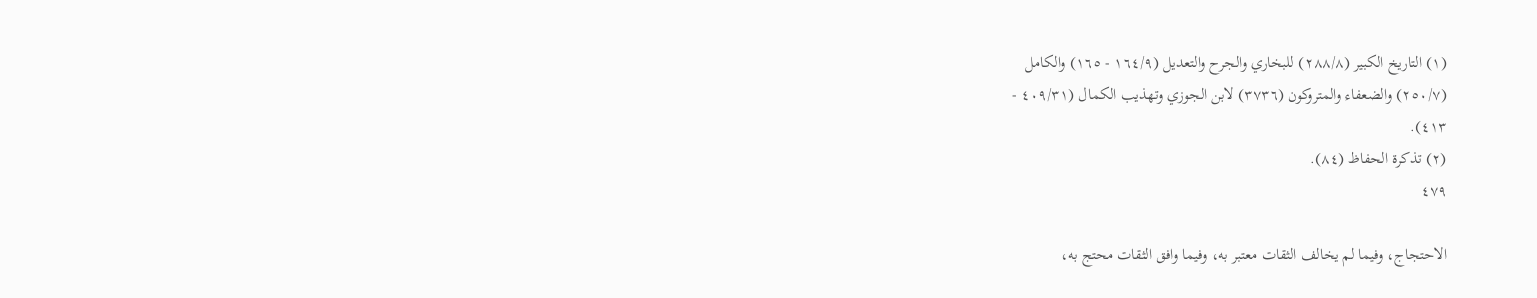(١) التاريخ الكبير (٢٨٨/٨) للبخاري والجرح والتعديل (١٦٤/٩ - ١٦٥) والكامل
(٢٥٠/٧) والضعفاء والمتروكون (٣٧٣٦) لابن الجوزي وتهذيب الكمال (٤٠٩/٣١ -
٤١٣).
(٢) تذكرة الحفاظ (٨٤).
٤٧٩

الاحتجاج، وفيما لم يخالف الثقات معتبر به، وفيما وافق الثقات محتج به،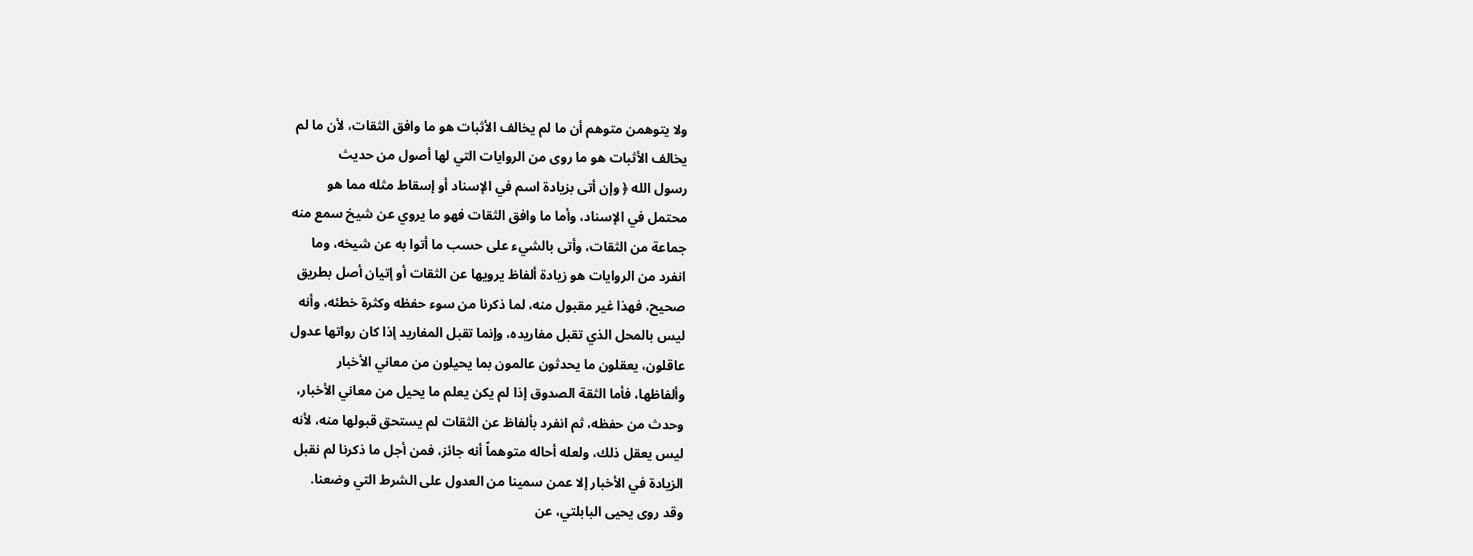ولا يتوهمن متوهم أن ما لم يخالف الأثبات هو ما وافق الثقات، لأن ما لم
يخالف الأثبات هو ما روى من الروايات التي لها أصول من حديث
رسول الله ﴿ وإن أتى بزيادة اسم في الإسناد أو إسقاط مثله مما هو
محتمل في الإسناد، وأما ما وافق الثقات فهو ما يروي عن شيخ سمع منه
جماعة من الثقات، وأتى بالشيء على حسب ما أتوا به عن شيخه، وما
انفرد من الروايات هو زيادة ألفاظ يرويها عن الثقات أو إتيان أصل بطريق
صحيح، فهذا غير مقبول منه، لما ذكرنا من سوء حفظه وكثرة خطئه، وأنه
ليس بالمحل الذي تقبل مفاريده، وإنما تقبل المفاريد إذا كان رواتها عدول
عاقلون، يعقلون ما يحدثون عالمون بما يحيلون من معاني الأخبار
وألفاظها، فأما الثقة الصدوق إذا لم يكن يعلم ما يحيل من معاني الأخبار،
وحدث من حفظه، ثم انفرد بألفاظ عن الثقات لم يستحق قبولها منه، لأنه
ليس يعقل ذلك، ولعله أحاله متوهماً أنه جائز، فمن أجل ما ذكرنا لم نقبل
الزيادة في الأخبار إلا عمن سمينا من العدول على الشرط التي وضعنا.
وقد روى يحيى البابلتي، عن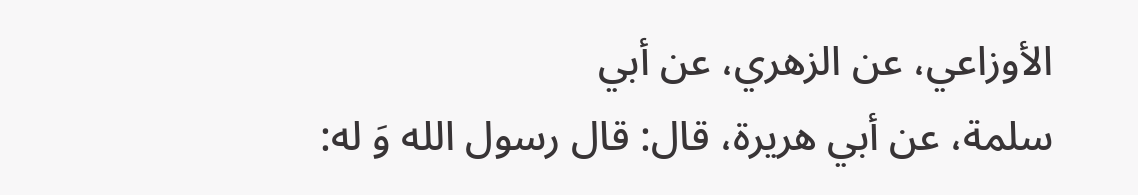الأوزاعي، عن الزهري، عن أبي
سلمة، عن أبي هريرة، قال: قال رسول الله وَ له: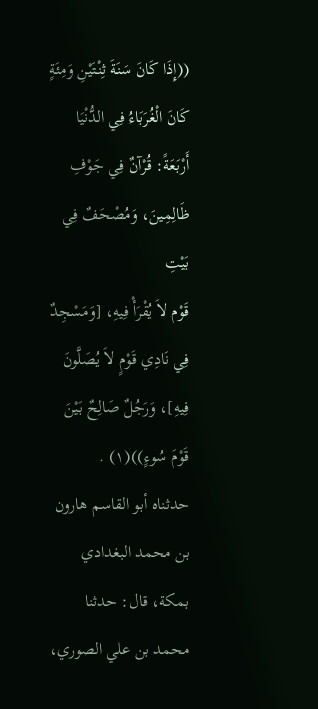((إِذَا كَانَ سَنَةَ ثِنْتَيْنِ وَمِئَةٍ
كَانَ الْغُرَبَاءُ فِي الدُّنْيَا أَرْبَعَةً: قُرْآنٌ فِي جَوْفِ ظَالِمِينَ، وَمُصْحَفٌ فِي بَيْتِ
قَوْم لاَ يُقْرَأْ فِيهِ، [وَمَسْجِدٌ فِي نَادِي قَوْمٍ لاَ يُصَلَّونَ فِيهِ]، وَرَجُلٌ صَالِحٌ بَيْنَ
قَوْمَ سُوءٍ))(١) .
حدثناه أبو القاسم هارون بن محمد البغدادي بمكة، قال: حدثنا
محمد بن علي الصوري،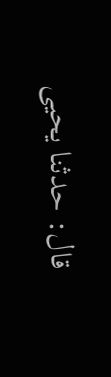قال: حدثنا يحيى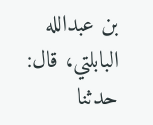بن عبدالله البابلتي، قال: حدثنا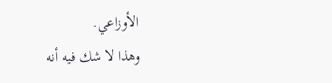الأوزاعي.
وهذا لا شك فيه أنه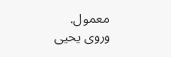معمول.
وروى يحيى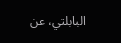البابلتي، عن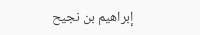إبراهيم بن نجيح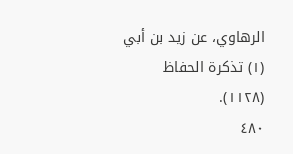الرهاوي، عن زيد بن أبي
(١) تذكرة الحفاظ (١١٢٨).
٤٨٠